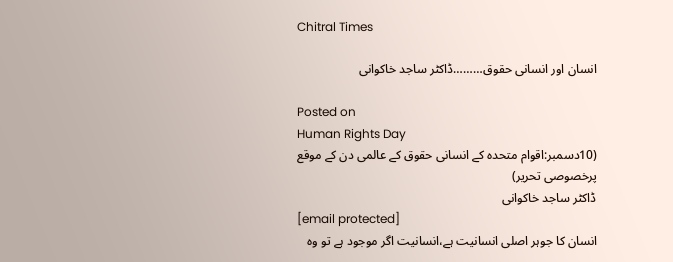Chitral Times

انسان اور انسانی حقوق………ڈاکٹر ساجد خاکوانی

Posted on
Human Rights Day
(10دسمبر:اقوام متحدہ کے انسانی حقوق کے عالمی دن کے موقع پرخصوصی تحریر)
ڈاکٹر ساجد خاکوانی
[email protected]
انسان کا جوہر اصلی انسانیت ہے،انسانیت اگر موجود ہے تو وہ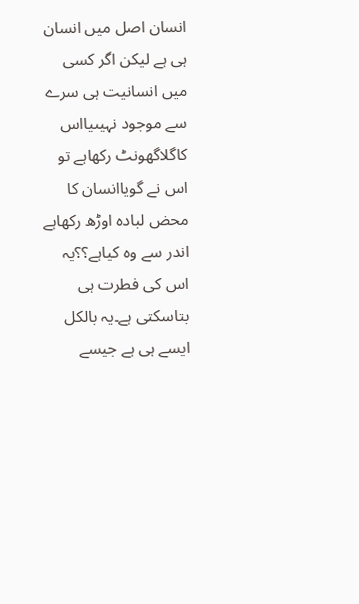انسان اصل میں انسان ہی ہے لیکن اگر کسی میں انسانیت ہی سرے سے موجود نہیںیااس کاگلاگھونٹ رکھاہے تو اس نے گویاانسان کا محض لبادہ اوڑھ رکھاہے اندر سے وہ کیاہے؟؟یہ اس کی فطرت ہی بتاسکتی ہے۔یہ بالکل ایسے ہی ہے جیسے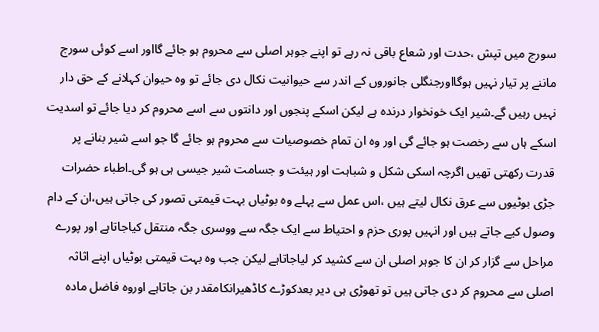سورج میں تپش ،حدت اور شعاع باقی نہ رہے تو اپنے جوہر اصلی سے محروم ہو جائے گااور اسے کوئی سورج ماننے پر تیار نہیں ہوگااورجنگلی جانوروں کے اندر سے حیوانیت نکال دی جائے تو وہ حیوان کہلانے کے حق دار نہیں رہیں گے۔شیر ایک خونخوار درندہ ہے لیکن اسکے پنجوں اور دانتوں سے اسے محروم کر دیا جائے تو اسدیت اسکے ہاں سے رخصت ہو جائے گی اور وہ ان تمام خصوصیات سے محروم ہو جائے گا جو اسے شیر بنانے پر قدرت رکھتی تھیں اگرچہ اسکی شکل و شباہت اور ہیئت و جسامت شیر جیسی ہی ہو گی۔اطباء حضرات جڑی بوٹیوں سے عرق نکال لیتے ہیں ،اس عمل سے پہلے وہ بوٹیاں بہت قیمتی تصور کی جاتی ہیں،ان کے دام وصول کیے جاتے ہیں اور انہیں پوری حزم و احتیاط سے ایک جگہ سے ووسری جگہ منتقل کیاجاتاہے اور پورے مراحل سے گزار کر ان کا جوہر اصلی ان سے کشید کر لیاجاتاہے لیکن جب وہ بہت قیمتی بوٹیاں اپنے اثاثہ اصلی سے محروم کر دی جاتی ہیں تو تھوڑی ہی دیر بعدکوڑے کاڈھیرانکامقدر بن جاتاہے اوروہ فاضل مادہ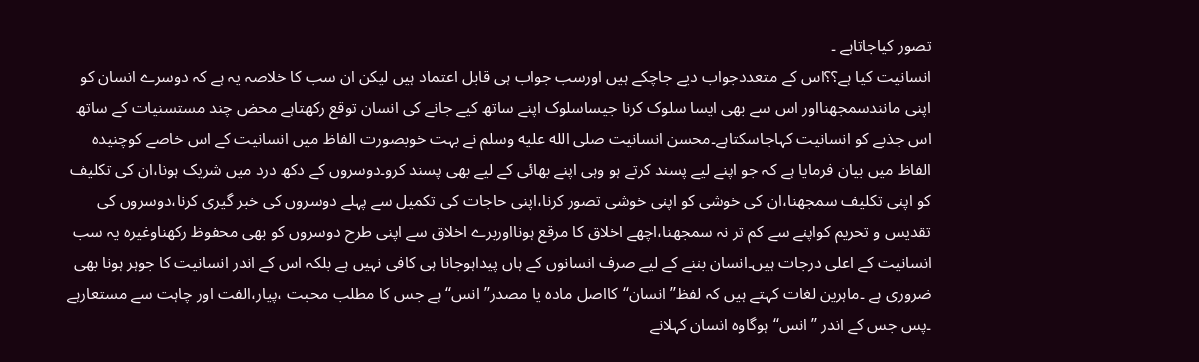تصور کیاجاتاہے ۔
انسانیت کیا ہے؟؟اس کے متعددجواب دیے جاچکے ہیں اورسب جواب ہی قابل اعتماد ہیں لیکن ان سب کا خلاصہ یہ ہے کہ دوسرے انسان کو اپنی مانندسمجھنااور اس سے بھی ایسا سلوک کرنا جیساسلوک اپنے ساتھ کیے جانے کی انسان توقع رکھتاہے محض چند مستسنیات کے ساتھ اس جذبے کو انسانیت کہاجاسکتاہے۔محسن انسانیت صلى الله عليه وسلم نے بہت خوبصورت الفاظ میں انسانیت کے اس خاصے کوچنیدہ الفاظ میں بیان فرمایا ہے کہ جو اپنے لیے پسند کرتے ہو وہی اپنے بھائی کے لیے بھی پسند کرو۔دوسروں کے دکھ درد میں شریک ہونا،ان کی تکلیف کو اپنی تکلیف سمجھنا،ان کی خوشی کو اپنی خوشی تصور کرنا،اپنی حاجات کی تکمیل سے پہلے دوسروں کی خبر گیری کرنا،دوسروں کی تقدیس و تحریم کواپنے سے کم تر نہ سمجھنا،اچھے اخلاق کا مرقع ہونااوربرے اخلاق سے اپنی طرح دوسروں کو بھی محفوظ رکھناوغیرہ یہ سب انسانیت کے اعلی درجات ہیں۔انسان بننے کے لیے صرف انسانوں کے ہاں پیداہوجانا ہی کافی نہیں ہے بلکہ اس کے اندر انسانیت کا جوہر ہونا بھی ضروری ہے ۔ماہرین لغات کہتے ہیں کہ لفظ’’انسان‘‘کااصل مادہ یا مصدر’’انس‘‘ہے جس کا مطلب محبت ،پیار،الفت اور چاہت سے مستعارہے ۔پس جس کے اندر ’’انس‘‘ہوگاوہ انسان کہلانے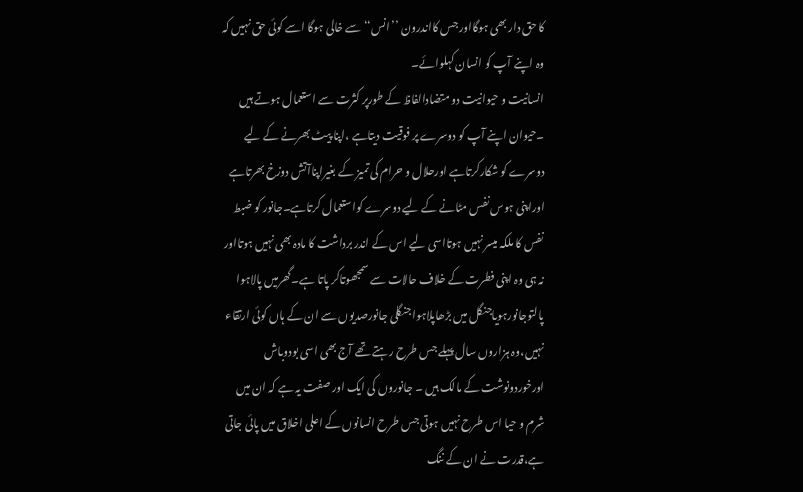کا حق دار بھی ہوگااور جس کااندرون ’’انس‘‘سے خالی ہوگا اسے کوئی حق نہیں کہ وہ اپنے آپ کو انسان کہلوائے۔
انسانیت و حیوانیت دو متضادالفاظ کے طورپر کثرت سے استعمال ہوتے ہیں ۔حیوان اپنے آپ کو دوسرے پر فوقیت دیتاہے ،اپنا پیٹ بھرنے کے لیے دوسرے کو شکارکرتاہے اورحلال و حرام کی تمیز کے بغیراپناآتش دوزخ بھرتاہے اوراپنی ہوس نفس مٹانے کے لیے دوسرے کواستعمال کرتاہے۔جانور کو ضبط نفس کا ملکہ میسر نہیں ہوتااسی لیے اس کے اندر برداشت کا مادہ بھی نہیں ہوتااور نہ ہی وہ اپنی فطرت کے خلاف حالات سے سمجھوتاکر پاتا ہے۔گھرمیں پالاہوا پالتوجانورہویاجنگل میں بڑھاپلاہوا جنگلی جانورصدیوں سے ان کے ہاں کوئی ارتقاء نہیں،وہ ہزاروں سال پہلے جس طرح رہتے تھے آج بھی اسی بودوباش اورخوردونوشت کے مالک ہیں ۔ جانوروں کی ایک اور صفت یہ ہے کہ ان میں شرم و حیا اس طرح نہیں ہوتی جس طرح انسانوں کے اعلی اخلاق میں پائی جاتی ہے،قدرت نے ان کے ننگ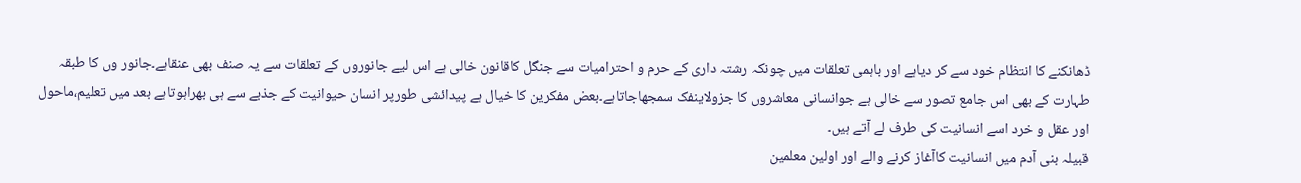ڈھانکنے کا انتظام خود سے کر دیاہے اور باہمی تعلقات میں چونکہ رشتہ داری کے حرم و احترامیات سے جنگل کاقانون خالی ہے اس لیے جانوروں کے تعلقات سے یہ صنف بھی عنقاہے۔جانور وں کا طبقہ طہارت کے بھی اس جامع تصور سے خالی ہے جوانسانی معاشروں کا جزولاینفک سمجھاجاتاہے۔بعض مفکرین کا خیال ہے پیدائشی طورپر انسان حیوانیت کے جذبے سے ہی بھراہوتاہے بعد میں تعلیم،ماحول اور عقل و خرد اسے انسانیت کی طرف لے آتے ہیں۔
قبیلہ بنی آدم میں انسانیت کاآغاز کرنے والے اور اولین معلمین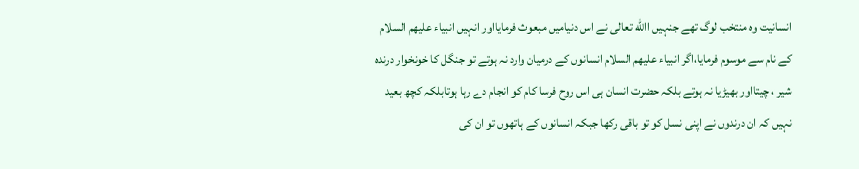انسانیت وہ منتخب لوگ تھے جنہیں االله تعالی نے اس دنیامیں مبعوث فرمایااور انہیں انبیاء علیھم السلام کے نام سے موسوم فرمایا،اگر انبیاء علیھم السلام انسانوں کے درمیان وارد نہ ہوتے تو جنگل کا خونخوار درندہ شیر ، چیتااور بھیڑیا نہ ہوتے بلکہ حضرت انسان ہی اس روح فرسا کام کو انجام دے رہا ہوتابلکہ کچھ بعید نہیں کہ ان درندوں نے اپنی نسل کو تو باقی رکھا جبکہ انسانوں کے ہاتھوں تو ان کی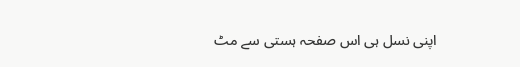اپنی نسل ہی اس صفحہ ہستی سے مٹ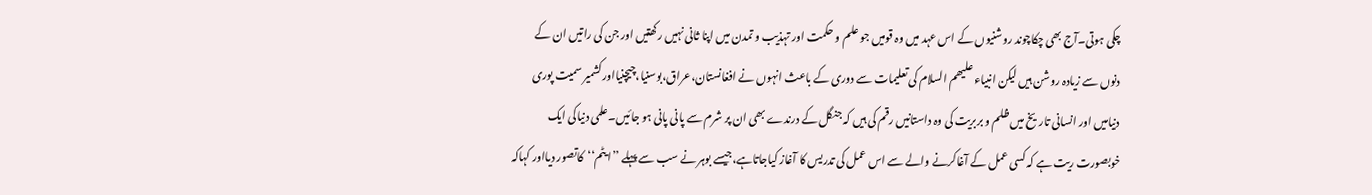چکی ہوتی۔آج بھی چکاچوند روشنیوں کے اس عہد میں وہ قومیں جو علم و حکمت اور تہذیب و تمدن میں اپنا ثانی نہیں رکھتیں اور جن کی راتیں ان کے دنوں سے زیادہ روشن ہیں لیکن انبیاء علیھم السلام کی تعلیمات سے دوری کے باعث انہوں نے افغانستان،عراق،بوسنیا،چیچنیااورکشمیر سمیت پوری دنیامیں اور انسانی تاریخ میں ظلم و بربریت کی وہ داستانیں رقم کی ہیں کہ جنگل کے درندے بھی ان پر شرم سے پانی پانی ہو جائیں۔علمی دنیاکی ایک خوبصورت ریت ہے کہ کسی عمل کے آغاکرنے والے سے اس عمل کی تدریس کا آغاز کیاجاتاہے،جیسے بوہر نے سب سے پہلے ’’ایٹم‘‘کاتصور دیااور کہاکہ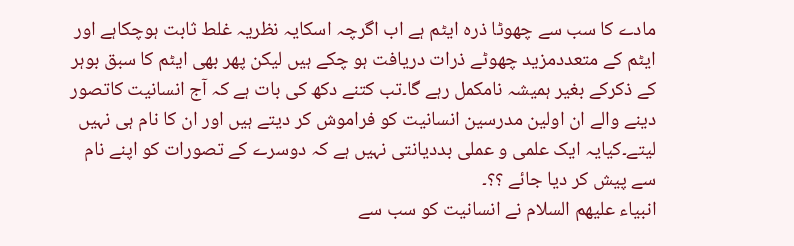مادے کا سب سے چھوٹا ذرہ ایٹم ہے اب اگرچہ اسکایہ نظریہ غلط ثابت ہوچکاہے اور ایٹم کے متعددمزید چھوٹے ذرات دریافت ہو چکے ہیں لیکن پھر بھی ایٹم کا سبق بوہر کے ذکرکے بغیر ہمیشہ نامکمل رہے گا۔تب کتنے دکھ کی بات ہے کہ آج انسانیت کاتصور دینے والے ان اولین مدرسین انسانیت کو فراموش کر دیتے ہیں اور ان کا نام ہی نہیں لیتے۔کیایہ ایک علمی و عملی بددیانتی نہیں ہے کہ دوسرے کے تصورات کو اپنے نام سے پیش کر دیا جائے ؟؟۔
انبیاء علیھم السلام نے انسانیت کو سب سے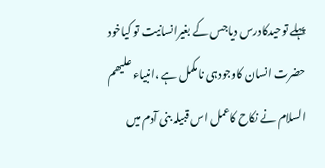پہلے توحیدکادرس دیاجس کے بغیرانسانیت تو کیاخود حضرت انسان کاوجودہی نامکمل ہے ،انبیاء علیھم السلام نے نکاح کاعمل اس قبیلہ بنی آدم میں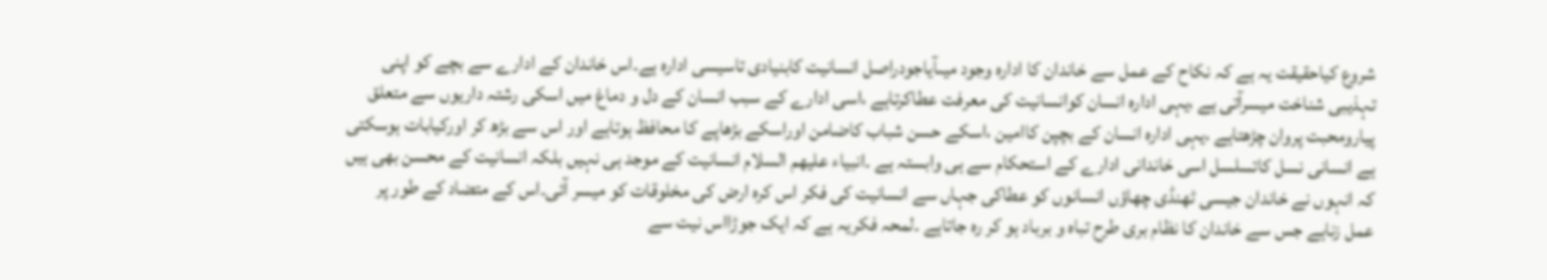شروع کیاحقیقت یہ ہے کہ نکاح کے عمل سے خاندان کا ادارہ وجود میںآیاجودراصل انسانیت کابنیادی تاسیسی ادارہ ہے۔اس خاندان کے ادارے سے بچے کو اپنی تہذیبی شناخت میسرآتی ہے ،یہی ادارہ انسان کوانسانیت کی معرفت عطاکرتاہے ،اسی ادارے کے سبب انسان کے دل و دماغ میں اسکی رشتہ داریوں سے متعلق پیارومحبت پروان چڑھتاہے ،یہی ادارہ انسان کے بچپن کاامین ،اسکے حسن شباب کاضامن اوراسکے بڑھاپے کا محافظ ہوتاہے اور اس سے بڑھ کر اورکیابات ہوسکتی ہے انسانی نسل کاتسلسل اسی خاندانی ادارے کے استحکام سے ہی وابستہ ہے ۔انبیاء علیھم السلام انسانیت کے موجد ہی نہیں بلکہ انسانیت کے محسن بھی ہیں کہ انہوں نے خاندان جیسی ٹھنڈی چھاؤں انسانوں کو عطاکی جہاں سے انسانیت کی فکر اس کرہ ارض کی مخلوقات کو میسر آئی۔اس کے متضاد کے طور پر عمل زناہے جس سے خاندان کا نظام بری طرح تباہ و برباد ہو کر رہ جاتاہے ۔لمحہ فکریہ ہے کہ ایک جوڑااس نیت سے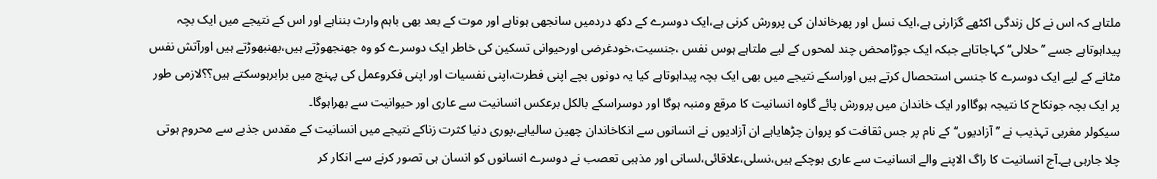ملتاہے کہ اس نے کل زندگی اکٹھے گزارنی ہے،ایک نسل اور پھرخاندان کی پرورش کرنی ہے،ایک دوسرے کے دکھ دردمیں سانجھی ہوناہے اور موت کے بعد بھی باہم وارث بنناہے اور اس کے نتیجے میں ایک بچہ پیداہوتاہے جسے ’’حلالی‘‘کہاجاتاہے جبکہ ایک جوڑامحض چند لمحوں کے لیے ملتاہے ہوس نفس ،جنسیت،خودغرضی اورحیوانی تسکین کی خاطر ایک دوسرے کو وہ جھنجھوڑتے ہیں،بھنبھوڑتے ہیں اورآتش نفس مٹانے کے لیے ایک دوسرے کا جنسی استحصال کرتے ہیں اوراسکے نتیجے میں بھی ایک بچہ پیداہوتاہے کیا یہ دونوں بچے اپنی فطرت،اپنی نفسیات اور اپنی فکروعمل کی پہنچ میں برابرہوسکتے ہیں؟؟لازمی طور پر ایک بچہ جونکاح کا نتیجہ ہوگااور ایک خاندان میں پرورش پائے گاوہ انسانیت کا مرقع ومنبہ ہوگا اور دوسراسکے بالکل برعکس انسانیت سے عاری اور حیوانیت سے بھراہوگا۔
سیکولر مغربی تہذیب نے ’’آزادیوں‘‘کے نام پر جس ثقافت کو پروان چڑھایاہے ان آزادیوں نے انسانوں سے انکاخاندان چھین سالیاہے،پوری دنیا کثرت زناکے نتیجے میں انسانیت کے مقدس جذبے سے محروم ہوتی چلا جارہی ہے۔آج انسانیت کا راگ الاپنے والے انسانیت سے عاری ہوچکے ہیں،نسلی،علاقائی،لسانی اور مذہبی تعصب نے دوسرے انسانوں کو انسان ہی تصور کرنے سے انکار کر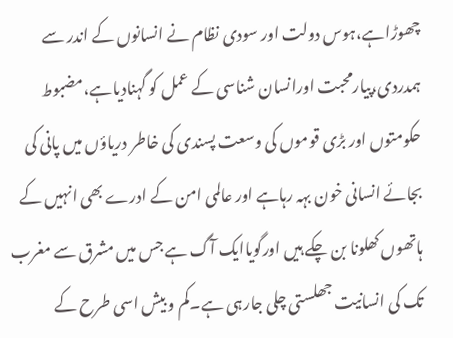چھوڑاہے،ہوس دولت اور سودی نظام نے انسانوں کے اندر سے ہمدردی،پیارمحبت اورانسان شناسی کے عمل کو گہنادیاہے،مضبوط حکومتوں اور بڑی قوموں کی وسعت پسندی کی خاطر دریاؤں میں پانی کی بجائے انسانی خون بہہ رہاہے اور عالمی امن کے ادرے بھی انہیں کے ہاتھوں کھلونا بن چکے ہیں اورگویاایک آگ ہے جس میں مشرق سے مغرب تک کی انسانیت جھلستی چلی جارہی ہے۔کم و بیش اسی طرح کے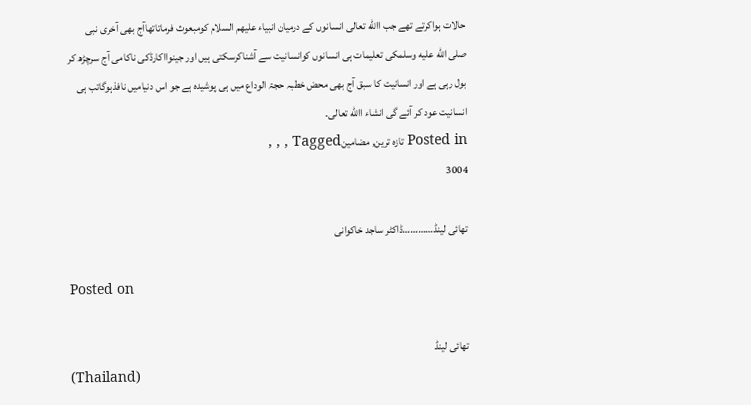حالات ہواکرتے تھے جب االله تعالی انسانوں کے درمیان انبیاء علیھم السلام کومبعوث فرماتاتھاآج بھی آخری نبی صلى الله عليه وسلمکی تعلیمات ہی انسانوں کوانسانیت سے آشناکرسکتی ہیں اور جینوااکارڈکی ناکامی آج سرچڑھ کر بول رہی ہے اور انسانیت کا سبق آج بھی محض خطبہ حجۃ الوداع میں ہی پوشیدہ ہے جو اس دنیامیں نافذہوگاتب ہی انسانیت عود کر آئے گی انشاء االله تعالی۔
Posted in تازہ ترین, مضامینTagged , , ,
3004

تھائی لینڈ…………ڈاکٹر ساجد خاکوانی

Posted on

تھائی لینڈ
(Thailand)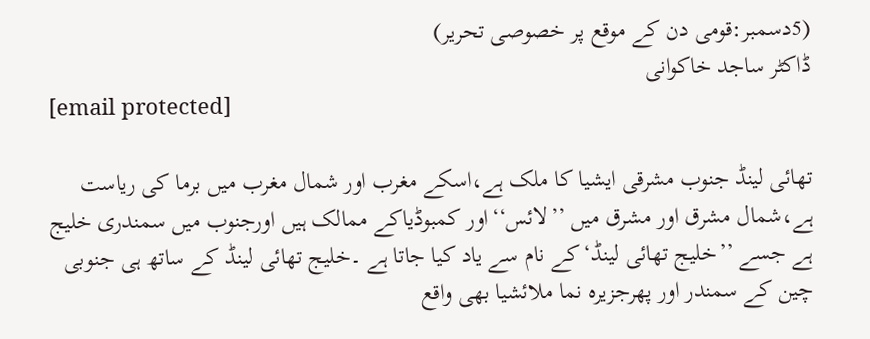(5دسمبر:قومی دن کے موقع پر خصوصی تحریر)
ڈاکٹر ساجد خاکوانی
[email protected]

تھائی لینڈ جنوب مشرقی ایشیا کا ملک ہے،اسکے مغرب اور شمال مغرب میں برما کی ریاست ہے،شمال مشرق اور مشرق میں ’’لائس‘‘اور کمبوڈیاکے ممالک ہیں اورجنوب میں سمندری خلیج ہے جسے ’’خلیج تھائی لینڈ‘کے نام سے یاد کیا جاتا ہے ۔خلیج تھائی لینڈ کے ساتھ ہی جنوبی چین کے سمندر اور پھرجزیرہ نما ملائشیا بھی واقع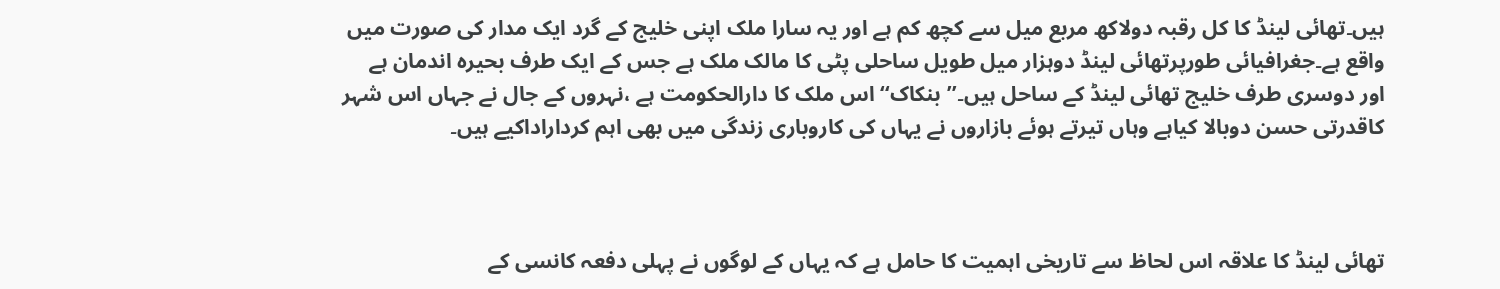ہیں۔تھائی لینڈ کا کل رقبہ دولاکھ مربع میل سے کچھ کم ہے اور یہ سارا ملک اپنی خلیج کے گرد ایک مدار کی صورت میں واقع ہے۔جغرافیائی طورپرتھائی لینڈ دوہزار میل طویل ساحلی پٹی کا مالک ملک ہے جس کے ایک طرف بحیرہ اندمان ہے اور دوسری طرف خلیج تھائی لینڈ کے ساحل ہیں۔’’بنکاک‘‘اس ملک کا دارالحکومت ہے ،نہروں کے جال نے جہاں اس شہر کاقدرتی حسن دوبالا کیاہے وہاں تیرتے ہوئے بازاروں نے یہاں کی کاروباری زندگی میں بھی اہم کرداراداکیے ہیں۔



تھائی لینڈ کا علاقہ اس لحاظ سے تاریخی اہمیت کا حامل ہے کہ یہاں کے لوگوں نے پہلی دفعہ کانسی کے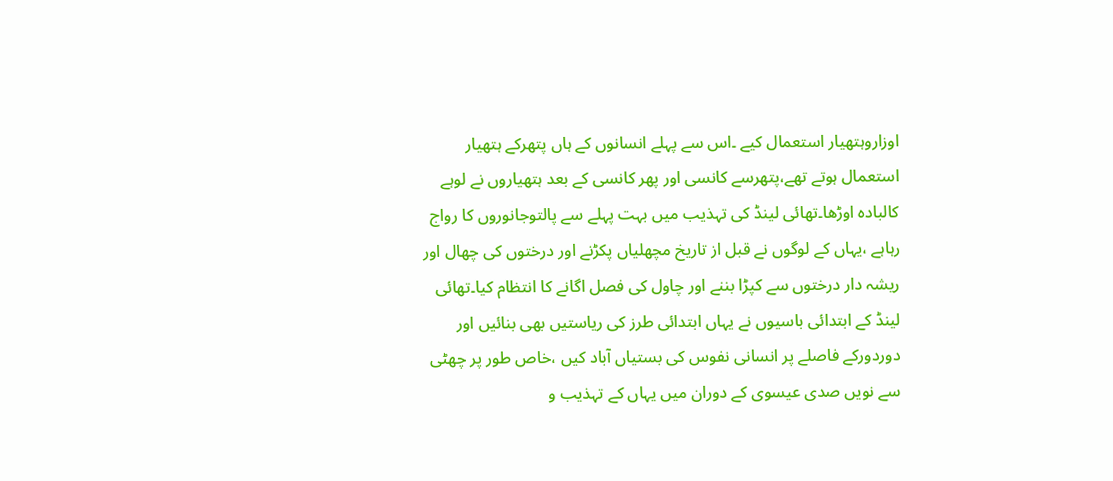اوزاروہتھیار استعمال کیے ۔اس سے پہلے انسانوں کے ہاں پتھرکے ہتھیار استعمال ہوتے تھے،پتھرسے کانسی اور پھر کانسی کے بعد ہتھیاروں نے لوہے کالبادہ اوڑھا۔تھائی لینڈ کی تہذیب میں بہت پہلے سے پالتوجانوروں کا رواج رہاہے ،یہاں کے لوگوں نے قبل از تاریخ مچھلیاں پکڑنے اور درختوں کی چھال اور ریشہ دار درختوں سے کپڑا بننے اور چاول کی فصل اگانے کا انتظام کیا۔تھائی لینڈ کے ابتدائی باسیوں نے یہاں ابتدائی طرز کی ریاستیں بھی بنائیں اور دوردورکے فاصلے پر انسانی نفوس کی بستیاں آباد کیں ،خاص طور پر چھٹی سے نویں صدی عیسوی کے دوران میں یہاں کے تہذیب و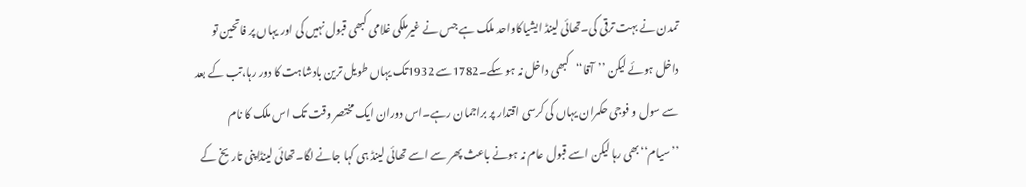تمدن نے بہت ترقی کی۔تھائی لینڈ ایشیاکاواحد ملک ہے جس نے غیرملکی غلامی کبھی قبول نہیں کی اور یہاں پر فاتحین تو داخل ہوئے لیکن ’’آقا‘‘کبھی داخل نہ ہو سکے۔1782سے 1932تک یہاں طویل ترین بادشاہت کا دور رہا،تب کے بعد سے سول و فوجی حکمران یہاں کی کرسی اقتدار پر براجمان رہے۔اس دوران ایک مختصر وقت تک اس ملک کا نام ’’سیام‘‘بھی رہا لیکن اسے قبول عام نہ ہونے باعث پھر سے اسے تھائی لینڈ ہی کہا جانے لگا۔تھائی لینڈاپنی تاریخ کے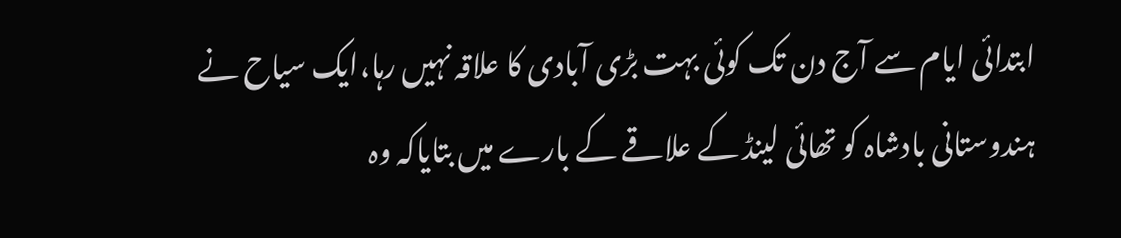ابتدائی ایام سے آج دن تک کوئی بہت بڑی آبادی کا علاقہ نہیں رہا،ایک سیاح نے ہندوستانی بادشاہ کو تھائی لینڈ کے علاقے کے بارے میں بتایاکہ وہ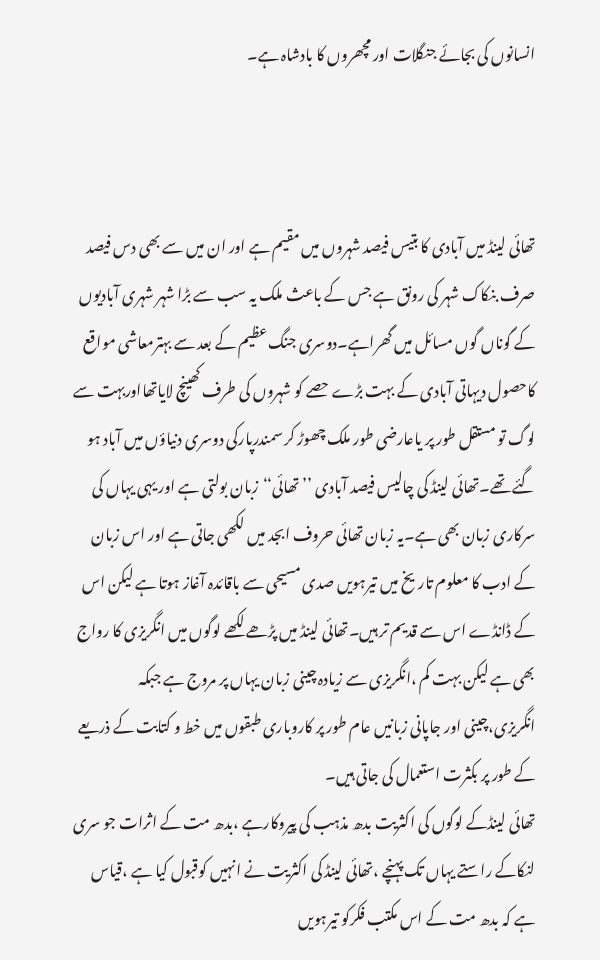انسانوں کی بجائے جنگلات اور مچھروں کا بادشاہ ہے۔



تھائی لینڈ میں آبادی کا بتیس فیصد شہروں میں مقیم ہے اور ان میں سے بھی دس فیصد صرف بنکاک شہر کی رونق ہے جس کے باعث ملک یہ سب سے بڑا شہر شہری آبادیوں کے گوناں گوں مسائل میں گھراہے۔دوسری جنگ عظیم کے بعد سے بہترمعاشی مواقع کاحصول دیہاتی آبادی کے بہت بڑے حصے کو شہروں کی طرف کھینچ لایاتھااوربہت سے لوگ تو مستقل طور پر یاعارضی طور ملک چھوڑ کر سمندرپارکی دوسری دنیاؤں میں آباد ہو گئے تھے۔تھائی لینڈ کی چالیس فیصد آبادی ’’تھائی‘‘زبان بولتی ہے اور یہی یہاں کی سرکاری زبان بھی ہے۔یہ زبان تھائی حروف ابجد میں لکھی جاتی ہے اور اس زبان کے ادب کا معلوم تاریخ میں تیرہویں صدی مسیحی سے باقائدہ آغاز ہوتا ہے لیکن اس کے ڈانڈے اس سے قدیم تر ہیں۔تھائی لینڈ میں پڑھے لکھے لوگوں میں انگریزی کا رواج بھی ہے لیکن بہت کم ،انگریزی سے زیادہ چینی زبان یہاں پر مروج ہے جبکہ انگریزی،چینی اور جاپانی زبانیں عام طور پر کاروباری طبقوں میں خط و کتابت کے ذریعے کے طور پر بکثرت استعمال کی جاتی ہیں۔
تھائی لینڈکے لوگوں کی اکثریت بدھ مذہب کی پیروکارہے ،بدھ مت کے اثرات جو سری لنکاکے راستے یہاں تک پہنچے ،تھائی لینڈ کی اکثریت نے انہیں کوقبول کیا ہے ،قیاس ہے کہ بدھ مت کے اس مکتب فکرکو تیرہویں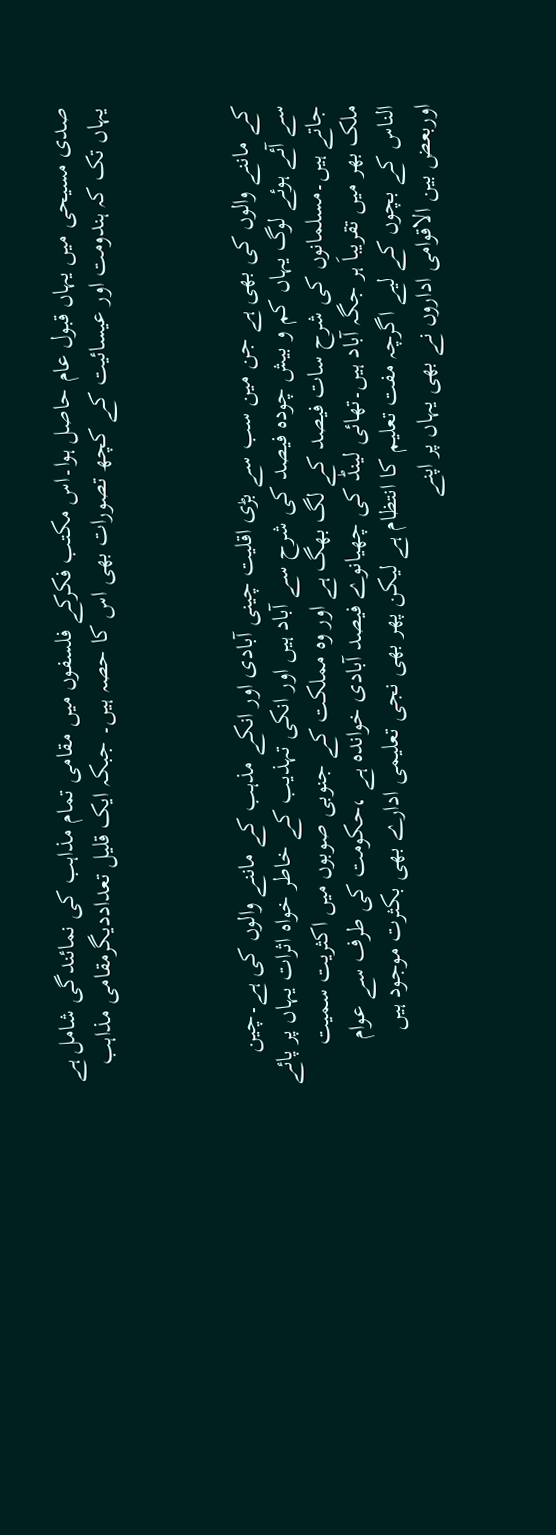صدی مسیحی میں یہاں قبول عام حاصل ہوا۔اس مکتب فکرکے فلسفوں میں مقامی تمام مذاہب کی نمائندگی شامل ہے یہاں تک کہ ہندومت اور عیسائیت کے کچھ تصورات بھی اس کا حصہ ہیں۔ جبکہ ایک قلیل تعداددیگرمقامی مذاہب



کے ماننے والوں کی بھی ہے جن مین سب سے بڑی اقلیت چینی آبادی اور انکے مذہب کے ماننے والوں کی ہے۔چین سے آئے ہوئے لوگ یہاں کم و بیش چودہ فیصد کی شرح سے آباد ہیں اور انکی تہذیب کے خاطر خواہ اثرات یہاں پر پائے جاتے ہیں۔مسلمانوں کی شرح سات فیصد کے لگ بھگ ہے اور وہ مملکت کے جنوبی صوبوں میں اکثریت سمیت ملک بھر میں تقریباَ ہر جگہ آباد ہیں۔تھائی لینڈ کی چھیانوے فیصد آبادی خواندہ ہے ،حکومت کی طرف سے عوام الناس کے بچوں کے لیے اگرچہ مفت تعلیم کا انتظام ہے لیکن پھر بھی نجی تعلیمی ادارے بھی بکثرت موجود ہیں اوربعض بین الاقوامی اداروں نے بھی یہاں پر اپنے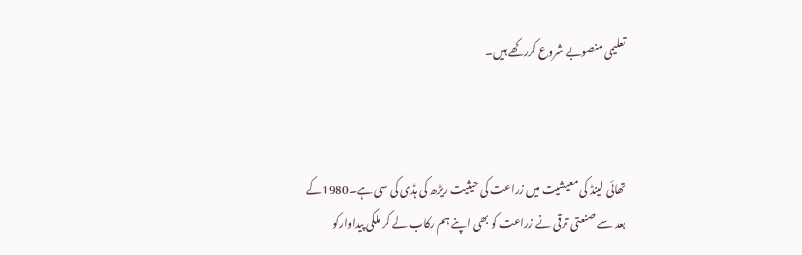تعلیمی منصوبے شروع کررکھے ہیں۔



تھائی لینڈ کی معیشیت میں زراعت کی حیثیت ریڑھ کی ہڈی کی سی ہے۔1980کے بعد سے صنعتی ترقی نے زراعت کو بھی اپنے ہم رکاب لے کر ملکی پیداوارکو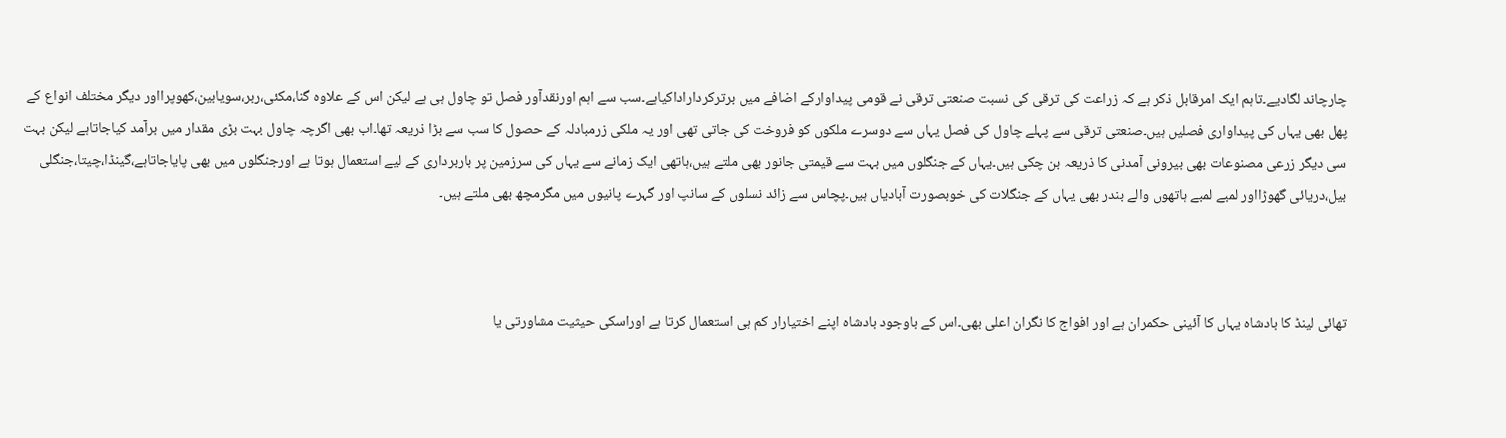چارچاند لگادیے۔تاہم ایک امرقابل ذکر ہے کہ زراعت کی ترقی کی نسبت صنعتی ترقی نے قومی پیداوارکے اضافے میں برترکرداراداکیاہے۔سب سے اہم اورنقدآور فصل تو چاول ہی ہے لیکن اس کے علاوہ گنا،مکئی،ربر،سویابین،کھوپرااور دیگر مختلف انواع کے پھل بھی یہاں کی پیداواری فصلیں ہیں۔صنعتی ترقی سے پہلے چاول کی فصل یہاں سے دوسرے ملکوں کو فروخت کی جاتی تھی اور یہ ملکی زرمبادلہ کے حصول کا سب سے بڑا ذریعہ تھا۔اب بھی اگرچہ چاول بہت بڑی مقدار میں برآمد کیاجاتاہے لیکن بہت سی دیگر زرعی مصنوعات بھی بیرونی آمدنی کا ذریعہ بن چکی ہیں۔یہاں کے جنگلوں میں بہت سے قیمتی جانور بھی ملتے ہیں،ہاتھی ایک زمانے سے یہاں کی سرزمین پر باربرداری کے لیے استعمال ہوتا ہے اورجنگلوں میں بھی پایاجاتاہے،گینڈا،چیتا،جنگلی بیل،دریائی گھوڑااور لمبے لمبے ہاتھوں والے بندر بھی یہاں کے جنگلات کی خوبصورت آبادیاں ہیں۔پچاس سے زائد نسلوں کے سانپ اور گہرے پانیوں میں مگرمچھ بھی ملتے ہیں۔



تھائی لینڈ کا بادشاہ یہاں کا آئینی حکمران ہے اور افواج کا نگران اعلی بھی۔اس کے باوجود بادشاہ اپنے اختیارار کم ہی استعمال کرتا ہے اوراسکی حیثیت مشاورتی یا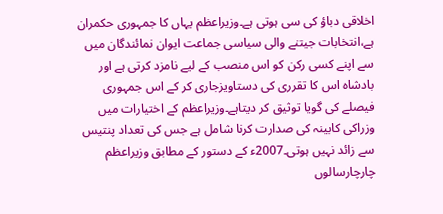اخلاقی دباؤ کی سی ہوتی ہے۔وزیراعظم یہاں کا جمہوری حکمران ہے،انتخابات جیتنے والی سیاسی جماعت ایوان نمائندگان میں سے اپنے کسی رکن کو اس منصب کے لیے نامزد کرتی ہے اور بادشاہ اس کا تقرری کی دستاویزجاری کر کے اس جمہوری فیصلے کی گویا توثیق کر دیتاہے۔وزیراعظم کے اختیارات میں وزراکی کابینہ کی صدارت کرنا شامل ہے جس کی تعداد پنتیس سے زائد نہیں ہوتی۔2007ء کے دستور کے مطابق وزیراعظم چارچارسالوں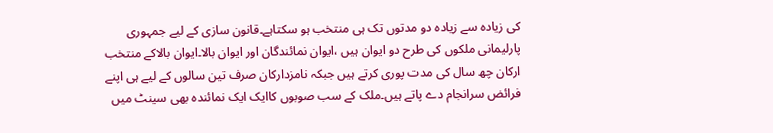کی زیادہ سے زیادہ دو مدتوں تک ہی منتخب ہو سکتاہے۔قانون سازی کے لیے جمہوری پارلیمانی ملکوں کی طرح دو ایوان ہیں ،ایوان نمائندگان اور ایوان بالا۔ایوان بالاکے منتخب ارکان چھ سال کی مدت پوری کرتے ہیں جبکہ نامزدارکان صرف تین سالوں کے لیے ہی اپنے فرائض سرانجام دے پاتے ہیں۔ملک کے سب صوبوں کاایک ایک نمائندہ بھی سینٹ میں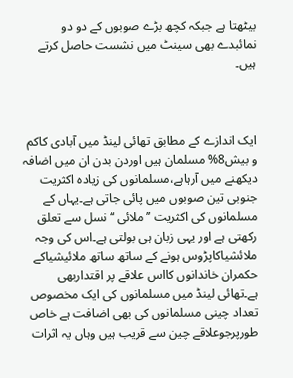بیٹھتا ہے جبکہ کچھ بڑے صوبوں کے دو دو نمائبدے بھی سینٹ میں نشست حاصل کرتے ہیں۔



ایک اندازے کے مطابق تھائی لینڈ میں آبادی کاکم و بیش8% مسلمان ہیں اوردن بدن ان میں اضافہ دیکھنے میں آرہاہے،مسلمانوں کی زیادہ اکثریت جنوبی تین صوبوں میں پائی جاتی ہے۔یہاں کے مسلمانوں کی اکثریت ’’ملائی ‘‘نسل سے تعلق رکھتی ہے اور یہی زبان ہی بولتی ہے۔اس کی وجہ ملائشیاکاپڑوس ہونے کے ساتھ ساتھ ملائیشیاکے حکمران خاندانوں کااس علاقے پر اقتداربھی ہے۔تھائی لینڈ میں مسلمانوں کی ایک مخصوص تعداد چینی مسلمانوں کی بھی اضافت ہے خاص طورپرجوعلاقے چین سے قریب ہیں وہاں یہ اثرات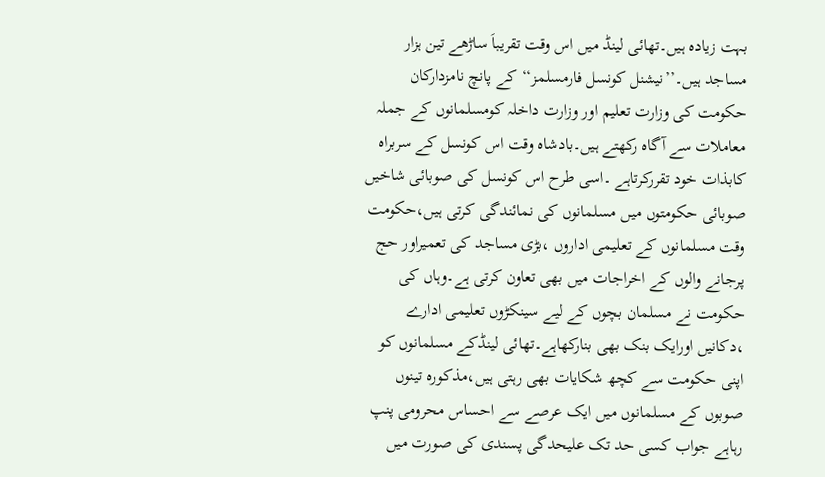بہت زیادہ ہیں۔تھائی لینڈ میں اس وقت تقریباَ ساڑھے تین ہزار مساجد ہیں۔’’نیشنل کونسل فارمسلمز‘‘کے پانچ نامزدارکان حکومت کی وزارت تعلیم اور وزارت داخلہ کومسلمانوں کے جملہ معاملات سے آگاہ رکھتے ہیں۔بادشاہ وقت اس کونسل کے سربراہ کابذات خود تقررکرتاہے ۔اسی طرح اس کونسل کی صوبائی شاخیں صوبائی حکومتوں میں مسلمانوں کی نمائندگی کرتی ہیں،حکومت وقت مسلمانوں کے تعلیمی اداروں ،بڑی مساجد کی تعمیراور حج پرجانے والوں کے اخراجات میں بھی تعاون کرتی ہے۔وہاں کی حکومت نے مسلمان بچوں کے لیے سینکڑوں تعلیمی ادارے ،دکانیں اورایک بنک بھی بنارکھاہے۔تھائی لینڈکے مسلمانوں کو اپنی حکومت سے کچھ شکایات بھی رہتی ہیں،مذکورہ تینوں صوبوں کے مسلمانوں میں ایک عرصے سے احساس محرومی پنپ رہاہے جواب کسی حد تک علیحدگی پسندی کی صورت میں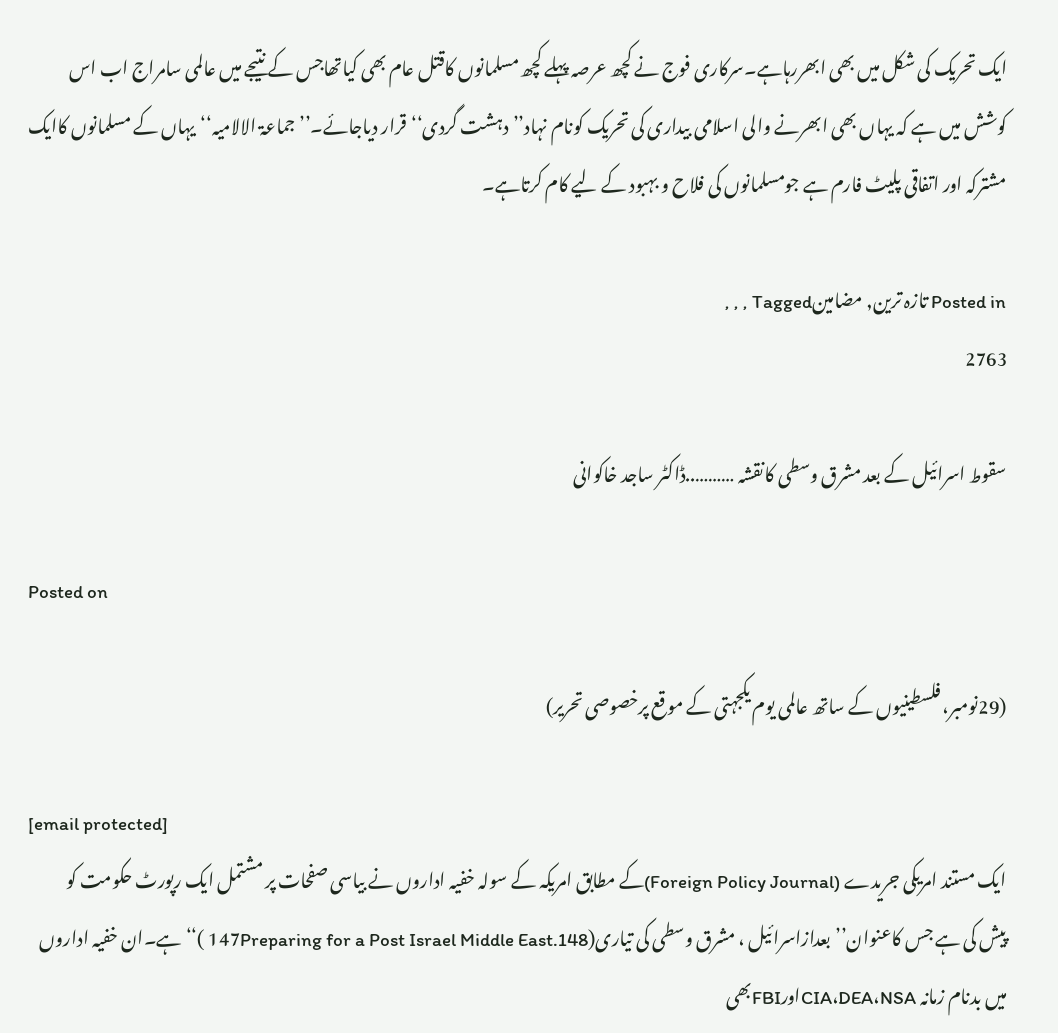ایک تحریک کی شکل میں بھی ابھررہاہے۔سرکاری فوج نے کچھ عرصہ پہلے کچھ مسلمانوں کاقتل عام بھی کیاتھاجس کے نتیجے میں عالمی سامراج اب اس کوشش میں ہے کہ یہاں بھی ابھرنے والی اسلامی بیداری کی تحریک کونام نہاد’’دہشت گردی‘‘قرار دیاجائے۔’’جماعۃ الالامیہ‘‘یہاں کے مسلمانوں کاایک مشترکہ اور اتفاقی پلیٹ فارم ہے جومسلمانوں کی فلاح و بہبود کے لیے کام کرتاہے۔

Posted in تازہ ترین, مضامینTagged , , ,
2763

سقوط اسرائیل کے بعد مشرق وسطی کانقشہ ………..ڈاکٹر ساجد خاکوانی

Posted on

(29نومبر، فلسطینیوں کے ساتھ عالمی یوم یکجہتی کے موقع پرخصوصی تحریر)

[email protected]
ایک مستند امریکی جریدے (Foreign Policy Journal)کے مطابق امریکہ کے سولہ خفیہ اداروں نے بیاسی صفحات پر مشتمل ایک رپورٹ حکومت کو پیش کی ہے جس کاعنوان’’بعدازاسرائیل ، مشرق وسطی کی تیاری(147Preparing for a Post Israel Middle East.148 )‘‘ہے۔ان خفیہ اداروں میں بدنام زمانہ CIA،DEA،NSAاورFBIبھی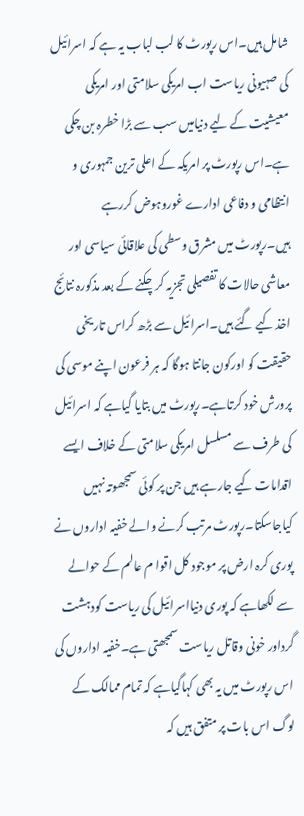شامل ہیں۔اس رپورٹ کا لب لباب یہ ہے کہ اسرائیل کی صہیونی ریاست اب امریکی سلامتی اور امریکی معیشیت کے لیے دنیامیں سب سے بڑا خطرہ بن چکی ہے۔اس رپورٹ پر امریکہ کے اعلی ترین جمہوری و انتظامی و دفاعی ادارے غوروہوض کررہے ہیں۔رپورٹ میں مشرق وسطی کی علاقائی سیاسی اور معاشی حالات کا تفصیلی تجزیہ کرچکنے کے بعد مذکورہ نتائج اخذ کیے گئے ہیں۔اسرائیل سے بڑھ کراس تاریخی حقیقت کو اورکون جانتا ہوگا کہ ہر فرعون اپنے موسی کی پرورش خود کرتاہے۔رپورٹ میں بتایا گیاہے کہ اسرائیل کی طرف سے مسلسل امریکی سلامتی کے خلاف ایسے اقدامات کیے جارہے ہیں جن پر کوئی سمجھوتہ نہیں کیاجاسکتا۔رپورٹ مرتب کرنے والے خفیہ اداروں نے پوری کرہ ارض پر موجود کل اقوا م عالم کے حوالے سے لکھاہے کہ پوری دنیااسرائیل کی ریاست کودہشت گرداور خونی وقاتل ریاست سمجھتی ہے۔خفیہ اداروں کی اس رپورٹ میں یہ بھی کہاگیاہے کہ تمام ممالک کے لوگ اس بات پر متفق ہیں کہ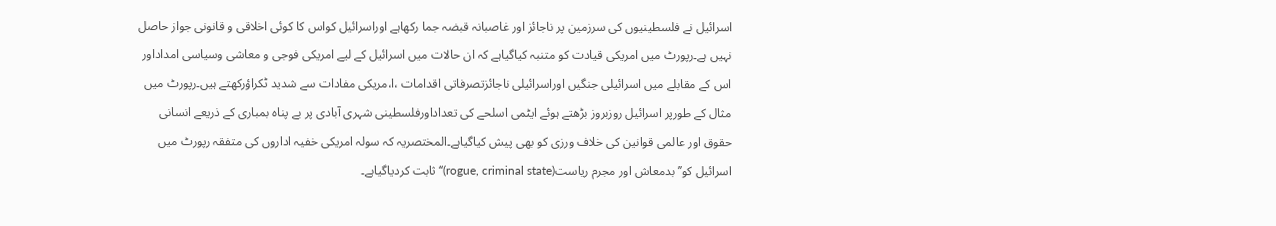اسرائیل نے فلسطینیوں کی سرزمین پر ناجائز اور غاصبانہ قبضہ جما رکھاہے اوراسرائیل کواس کا کوئی اخلاقی و قانونی جواز حاصل نہیں ہے۔رپورٹ میں امریکی قیادت کو متنبہ کیاگیاہے کہ ان حالات میں اسرائیل کے لیے امریکی فوجی و معاشی وسیاسی امداداور اس کے مقابلے میں اسرائیلی جنگیں اوراسرائیلی ناجائزتصرفاتی اقدامات ،ا،مریکی مفادات سے شدید ٹکراؤرکھتے ہیں۔رپورٹ میں مثال کے طورپر اسرائیل روزبروز بڑھتے ہوئے ایٹمی اسلحے کی تعداداورفلسطینی شہری آبادی پر بے پناہ بمباری کے ذریعے انسانی حقوق اور عالمی قوانین کی خلاف ورزی کو بھی پیش کیاگیاہے۔المختصریہ کہ سولہ امریکی خفیہ اداروں کی متفقہ رپورٹ میں اسرائیل کو’’بدمعاش اور مجرم ریاست(rogue, criminal state)‘‘ثابت کردیاگیاہے۔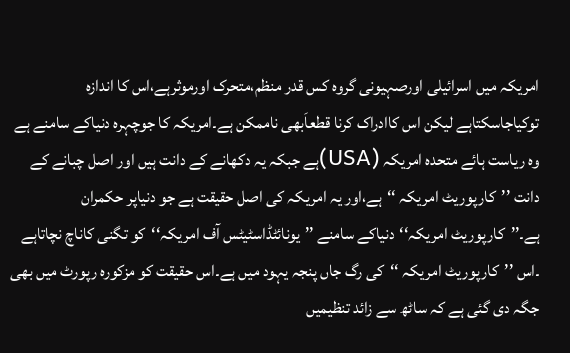امریکہ میں اسرائیلی اورصہیونی گروہ کس قدر منظم،متحرک اورموثرہے،اس کا اندازہ توکیاجاسکتاہے لیکن اس کاادراک کرنا قطعاَبھی ناممکن ہے۔امریکہ کا جوچہرہ دنیاکے سامنے ہے وہ ریاست ہائے متحدہ امریکہ (USA)ہے جبکہ یہ دکھانے کے دانت ہیں اور اصل چبانے کے دانت ’’کارپوریٹ امریکہ ‘‘ہے،اور یہ امریکہ کی اصل حقیقت ہے جو دنیاپر حکمران ہے۔’’کارپوریٹ امریکہ‘‘دنیاکے سامنے ’’یونائٹڈاسٹیٹس آف امریکہ‘‘کو تگنی کاناچ نچاتاہے ۔اس ’’کارپوریٹ امریکہ ‘‘کی رگ جاں پنجہ یہود میں ہے۔اس حقیقت کو مزکورہ رپورٹ میں بھی جگہ دی گئی ہے کہ ساٹھ سے زائد تنظیمیں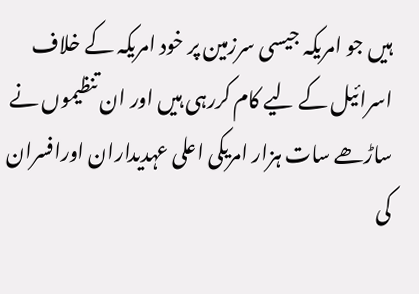ہیں جو امریکہ جیسی سرزمین پر خود امریکہ کے خلاف اسرائیل کے لیے کام کررہی ہیں اور ان تنظیموں نے ساڑھے سات ہزار امریکی اعلی عہدیداران اورافسران کی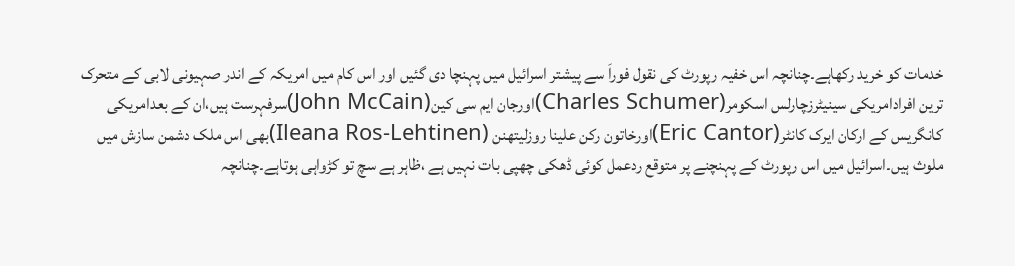خدمات کو خرید رکھاہے۔چنانچہ اس خفیہ رپورٹ کی نقول فوراَ سے پیشتر اسرائیل میں پہنچا دی گئیں اور اس کام میں امریکہ کے اندر صہیونی لابی کے متحرک ترین افرادامریکی سینیٹرزچارلس اسکومر(Charles Schumer)اورجان ایم سی کین(John McCain)سرفہرست ہیں،ان کے بعدامریکی کانگریس کے ارکان ایرک کانٹر(Eric Cantor)اورخاتون رکن علینا روزلیتھنن (Ileana Ros-Lehtinen)بھی اس ملک دشمن سازش میں ملوث ہیں۔اسرائیل میں اس رپورٹ کے پہنچنے پر متوقع ردعمل کوئی ڈھکی چھپی بات نہیں ہے ،ظاہر ہے سچ تو کڑواہی ہوتاہے۔چنانچہ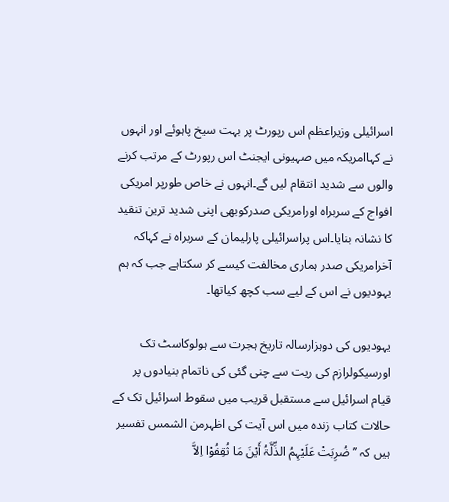اسرائیلی وزیراعظم اس رپورٹ پر بہت سیخ پاہوئے اور انہوں نے کہاامریکہ میں صہیونی ایجنٹ اس رپورٹ کے مرتب کرنے والوں سے شدید انتقام لیں گے۔انہوں نے خاص طورپر امریکی افواج کے سربراہ اورامریکی صدرکوبھی اپنی شدید ترین تنقید کا نشانہ بنایا۔اس پراسرائیلی پارلیمان کے سربراہ نے کہاکہ آخرامریکی صدر ہماری مخالفت کیسے کر سکتاہے جب کہ ہم یہودیوں نے اس کے لیے سب کچھ کیاتھا۔

یہودیوں کی دوہزارسالہ تاریخ ہجرت سے ہولوکاسٹ تک اورسیکولرازم کی ریت سے چنی گئی کی ناتمام بنیادوں پر قیام اسرائیل سے مستقبل قریب میں سقوط اسرائیل تک کے حالات کتاب زندہ میں اس آیت کی اظہرمن الشمس تفسیر ہیں کہ ’’ ضُرِبَتْ عَلَیْہِمُ الذِّلَّۃُ أَیْنَ مَا ثُقِفُوْا اِلاَّ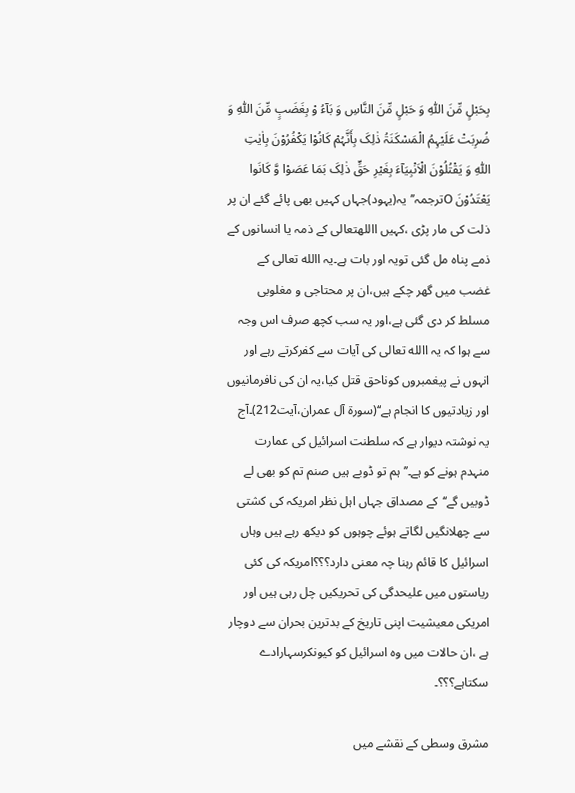بِحَبْلٍ مِّنَ اللّٰہِ وَ حَبْلٍ مِّنَ النَّاسِ وَ بَآءُ وْ بِغَضَبٍ مِّنَ اللّٰہِ وَ ضُرِبَتْ عَلَیْہِمُ الْمَسْکَنَۃُ ذٰلِکَ بِأَنَّہُمْ کَانُوْا یَکْفُرُوْنَ بِاٰیٰتِ اللّٰہِ وَ یَقْتُلُوْنَ الْاَنْبِیَآءَ بِغَیْرِ حَقٍّ ذٰلِکَ بَمَا عَصَوْا وَّ کَانَوا یَعْتَدُوْنَ Oترجمہ’’یہ(یہود)جہاں کہیں بھی پائے گئے ان پر ذلت کی مار پڑی ،کہیں االلهتعالی کے ذمہ یا انسانوں کے ذمے پناہ مل گئی تویہ اور بات ہے۔یہ االله تعالی کے غضب میں گھر چکے ہیں،ان پر محتاجی و مغلوبی مسلط کر دی گئی ہے،اور یہ سب کچھ صرف اس وجہ سے ہوا کہ یہ االله تعالی کی آیات سے کفرکرتے رہے اور انہوں نے پیغمبروں کوناحق قتل کیا،یہ ان کی نافرمانیوں اور زیادتیوں کا انجام ہے‘‘(سورۃ آل عمران،آیت212)۔آج یہ نوشتہ دیوار ہے کہ سلطنت اسرائیل کی عمارت منہدم ہونے کو ہے۔’’ہم تو ڈوبے ہیں صنم تم کو بھی لے ڈوبیں گے‘‘کے مصداق جہاں اہل نظر امریکہ کی کشتی سے چھلانگیں لگاتے ہوئے چوہوں کو دیکھ رہے ہیں وہاں اسرائیل کا قائم رہنا چہ معنی دارد؟؟؟امریکہ کی کئی ریاستوں میں علیحدگی کی تحریکیں چل رہی ہیں اور امریکی معیشیت اپنی تاریخ کے بدترین بحران سے دوچار ہے ،ان حالات میں وہ اسرائیل کو کیونکرسہارادے سکتاہے؟؟؟۔

مشرق وسطی کے نقشے میں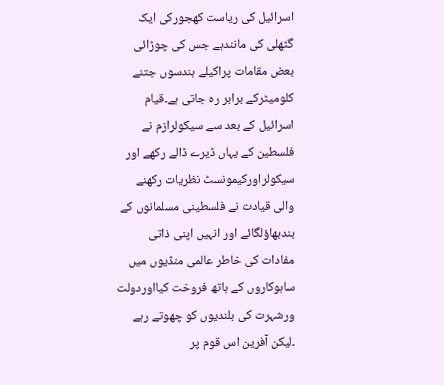اسرائیل کی ریاست کھجورکی ایک گٹھلی کی مانندہے جس کی چوڑائی بعض مقامات پراکیلے ہندسوں جتنے کلومیٹرکے برابر رہ جاتی ہے۔قیام اسرائیل کے بعد سے سیکولرازم نے فلسطین کے یہاں ڈیرے ڈالے رکھے اور سیکولراورکیمونسٹ نظریات رکھنے والی قیادت نے فلسطینی مسلمانوں کے بندبھاؤلگائے اور انہیں اپنی ذاتی مفادات کی خاطر عالمی منڈیوں میں ساہوکاروں کے ہاتھ فروخت کیااوردولت ورشہرت کی بلندیوں کو چھوتے رہے ۔لیکن آفرین اس قوم پر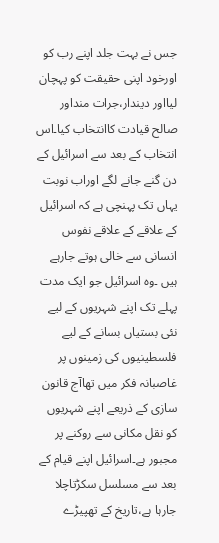جس نے بہت جلد اپنے رب کو اورخود اپنی حقیقت کو پہچان لیااور دیندار،جرات منداور صالح قیادت کاانتخاب کیا۔اس انتخاب کے بعد سے اسرائیل کے دن گنے جانے لگے اوراب نوبت یہاں تک پہنچی ہے کہ اسرائیل کے علاقے کے علاقے نفوس انسانی سے خالی ہوتے جارہے ہیں ۔وہ اسرائیل جو ایک مدت پہلے تک اپنے شہریوں کے لیے نئی بستیاں بسانے کے لیے فلسطینیوں کی زمینوں پر غاصبانہ فکر میں تھاآج قانون سازی کے ذریعے اپنے شہریوں کو نقل مکانی سے روکنے پر مجبور ہے۔اسرائیل اپنے قیام کے بعد سے مسلسل سکڑتاچلا جارہا ہے،تاریخ کے تھپیڑے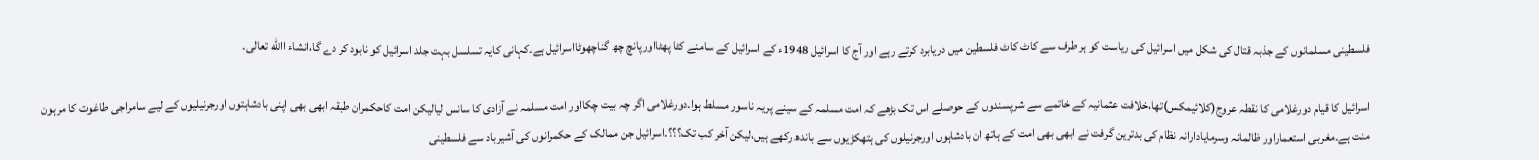فلسطینی مسلمانوں کے جذبہ قتال کی شکل میں اسرائیل کی ریاست کو ہر طرف سے کاٹ کاٹ فلسطین میں دریابرد کرتے رہے اور آج کا اسرائیل 1948ء کے اسرائیل کے سامنے کٹا پھٹااورپانچ چھ گناچھوٹااسرائیل ہے۔کہانی کایہ تسلسل بہت جلد اسرائیل کو نابود کر دے گا،انشاء االله تعالی۔

اسرائیل کا قیام دورغلامی کا نقطہ عروج(کلائیمکس)تھا،خلافت عثمانیہ کے خاتمے سے شرپسندوں کے حوصلے اس تک بڑھے کہ امت مسلمہ کے سینے پریہ ناسور مسلط ہوا۔دورغلامی اگر چہ بیت چکااور امت مسلمہ نے آزادی کا سانس لیالیکن امت کاحکمران طبقہ ابھی بھی اپنی بادشاہتوں اورجرنیلیوں کے لیے سامراجی طاغوت کا مرہون منت ہے۔مغربی استعماراور ظالمانہ وسرمایادارانہ نظام کی بدترین گرفت نے ابھی بھی امت کے ہاتھ ان بادشاہوں اورجرنیلوں کی ہتھکڑیوں سے باندھ رکھے ہیں،لیکن آخر کب تک؟؟؟۔اسرائیل جن ممالک کے حکمرانوں کی آشیرباد سے فلسطینی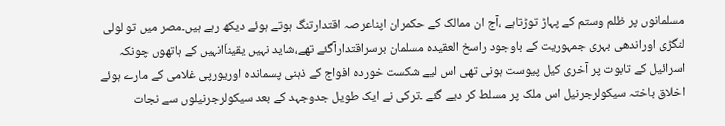مسلمانوں پر ظلم وستم کے پہاڑ توڑتاہے ،آج ان ممالک کے حکمران اپناعرصہ اقتدارتنگ ہوتے ہوئے دیکھ رہے ہیں۔مصر میں تو لولی لنگڑی اوراندھی بہری جمہوریت کے باوجود راسخ العقیدہ مسلمان برسراقتدارآگئے تھے،شاید نہیں یقیناَانہیں کے ہاتھوں چونکہ اسرائیل کے تابوت پر آخری کیل پیوست ہونی تھی اس لیے شکست خوردہ افواج کے ذہنی پسماندہ اوریورپی غلامی کے مارے ہوئے اخلاق باختہ سیکولرجرنیل اس ملک پر مسلط کر دیے گئے ۔ترکی نے ایک طویل جدوجہد کے بعد سیکولرجرنیلوں سے نجات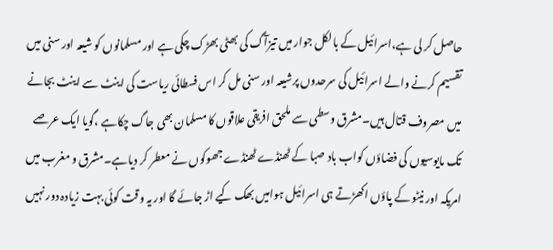حاصل کر لی ہے،اسرائیل کے بالکل جوار میں تیزآگ کی بھٹی بھڑک چکی ہے اور مسلمانوں کو شیعہ اور سنی میں تقسیم کرنے والے اسرائیل کی سرحدوں پرشیعہ اور سنی مل کر اس فسطائی ریاست کی اینٹ سے اینٹ بجانے میں مصروف قتال ہیں۔مشرق وسطی سے ملحق افریقی علاقوں کا مسلمان بھی جاگ چکاہے ،گویا ایک عرصے تک مایوسیوں کی فضاؤں کواب باد صبا کے ٹھنڈے ٹھنڈے جھوکوں نے معطر کر دیاہے۔مشرق و مغرب میں امریکہ اور نیٹو کے پاؤں اکھڑتے ہی اسرائیل ہوامیں بھک کیے اڑ جائے گا اور یہ وقت کوئی بہت زیادہ دور نہیں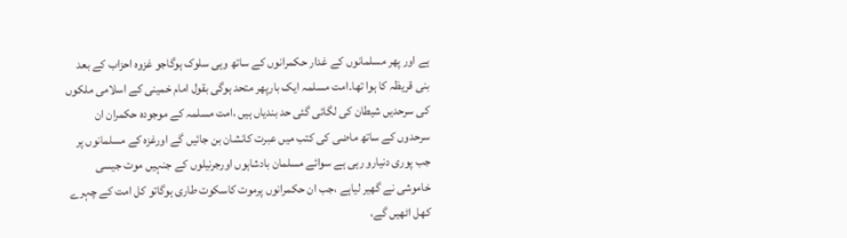ہے اور پھر مسلمانوں کے غدار حکمرانوں کے ساتھ وہی سلوک ہوگاجو غزوہ احزاب کے بعد بنی قریظہ کا ہوا تھا۔امت مسلمہ ایک بارپھر متحد ہوگی بقول امام خمینی کے اسلامی ملکوں کی سرحدیں شیطان کی لگائی گئی حد بندیاں ہیں ،امت مسلمہ کے موجودہ حکمران ان سرحدوں کے ساتھ ماضی کی کتب میں عبرت کانشان بن جائیں گے اورغزہ کے مسلمانوں پر جب پوری دنیارو رہی ہے سوائے مسلمان بادشاہوں اورجرنیلوں کے جنہیں موت جیسی خاموشی نے گھیر لیاہے ،جب ان حکمرانوں پرموت کاسکوت طاری ہوگاتو کل امت کے چہرے کھل اٹھیں گے،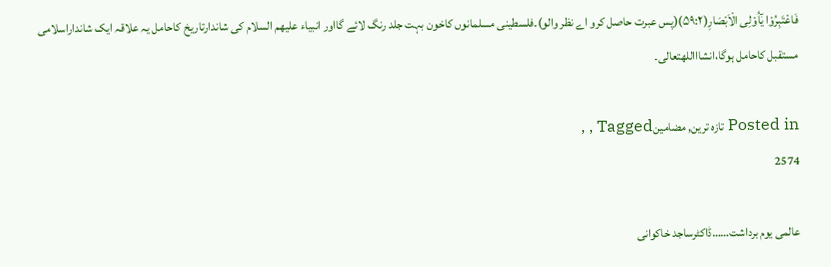فَاعْتَبِرُوْا یٰٓاُوْلِی الْاَبْصَارِ(۵۹:۲)(پس عبرت حاصل کرو اے نظر والو)۔فلسطینی مسلمانوں کاخون بہت جلد رنگ لائے گااور انبیاء علیھم السلام کی شاندارتاریخ کاحامل یہ علاقہ ایک شانداراسلامی مستقبل کاحامل ہوگا،انشاااللهتعالی۔

Posted in تازہ ترین, مضامینTagged , ,
2574

عالمی یوم برداشت……ڈاکٹرساجد خاکوانی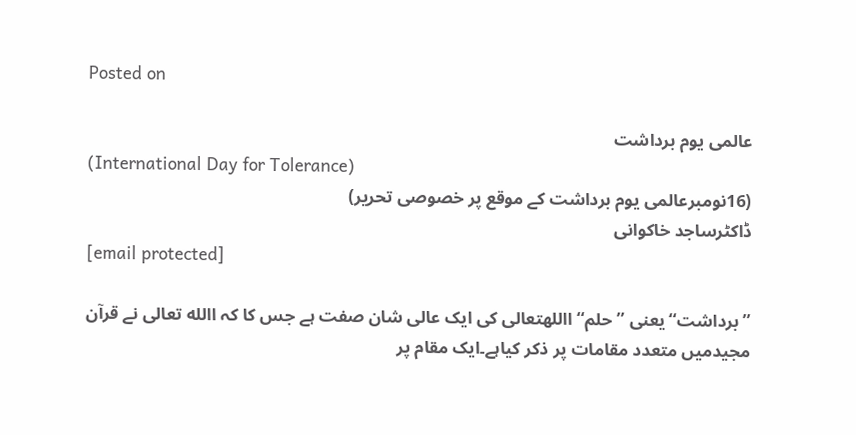Posted on

عالمی یوم برداشت
(International Day for Tolerance)
(16نومبرعالمی یوم برداشت کے موقع پر خصوصی تحریر)
ڈاکٹرساجد خاکوانی
[email protected]

’’برداشت‘‘یعنی ’’حلم‘‘االلهتعالی کی ایک عالی شان صفت ہے جس کا کہ االله تعالی نے قرآن مجیدمیں متعدد مقامات پر ذکر کیاہے۔ایک مقام پر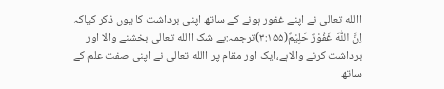االله تعالی نے اپنے غفور ہونے کے ساتھ اپنی برداشت کا یوں ذکر کیاکہ اِنَّ اللّٰہَ غَفُوْرٌ حَلِیْمٌ(۳:۱۵۵)ترجمہ:بے شک االله تعالی بخشنے والا اور برداشت کرنے والاہے،ایک اور مقام پر االله تعالی نے اپنی صفت علم کے ساتھ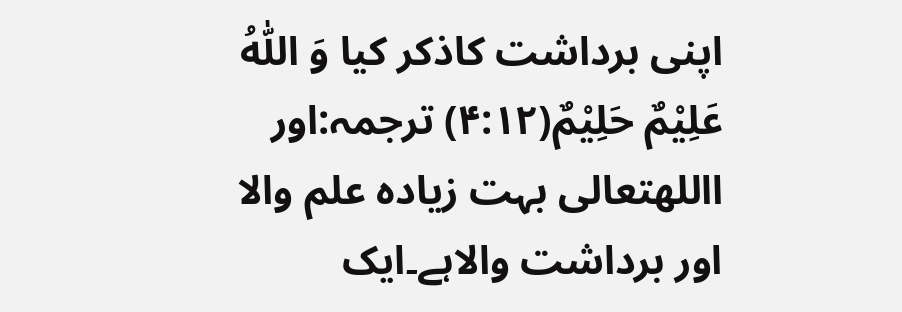اپنی برداشت کاذکر کیا وَ اللّٰہُ عَلِیْمٌ حَلِیْمٌ(۴:۱۲) ترجمہ:اور االلهتعالی بہت زیادہ علم والا اور برداشت والاہے۔ایک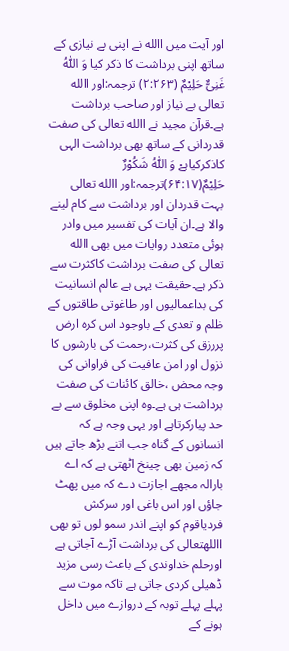اور آیت میں االله نے اپنی بے نیازی کے ساتھ اپنی برداشت کا ذکر کیا وَ اللّٰہُ غَنِیٌّ حَلِیْمٌ (۲:۲۶۳) ترجمہ:اور االله تعالی بے نیاز اور صاحب برداشت ہے۔قرآن مجید نے االله تعالی کی صفت قدردانی کے ساتھ بھی برداشت الہی کاذکرکیاہےْ وَ اللّٰہُ شَکُوْرٌ حَلِیْمٌ(۶۴:۱۷)ترجمہ:اور االله تعالی بہت قدردان اور برداشت سے کام لینے والا ہے۔ان آیات کی تفسیر میں وادر ہوئی متعدد روایات میں بھی االله تعالی کی صفت برداشت کاکثرت سے ذکر ہے۔حقیقت یہی ہے عالم انسانیت کی بداعمالیوں اور طاغوتی طاقتوں کے ظلم و تعدی کے باوجود اس کرہ ارض پررزق کی کثرت،رحمت کی بارشوں کا نزول اور امن عافیت کی فراوانی کی وجہ محض ،خالق کائنات کی صفت برداشت ہی ہے۔وہ اپنی مخلوق سے بے حد پیارکرتاہے اور یہی وجہ ہے کہ انسانوں کے گناہ جب اتنے بڑھ جاتے ہیں کہ زمین بھی چینخ اٹھتی ہے کہ اے بارالہ مجھے اجازت دے کہ میں پھٹ جاؤں اور اس باغی اور سرکش فردیاقوم کو اپنے اندر سمو لوں تو بھی االلهتعالی کی برداشت آڑے آجاتی ہے اورحلم خداوندی کے باعث رسی مزید ڈھیلی کردی جاتی ہے تاکہ موت سے پہلے پہلے توبہ کے دروازے میں داخل ہونے کے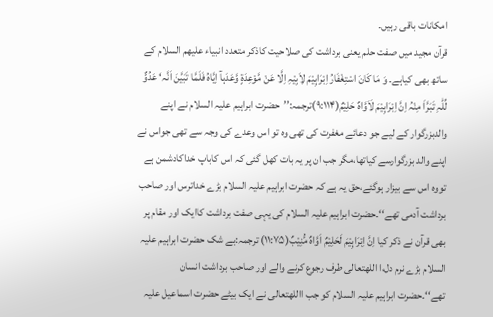امکانات باقی رہیں۔
قرآن مجید میں صفت حلم یعنی برداشت کی صلاحیت کاذکر متعدد انبیاء علیھم السلام کے ساتھ بھی کیاہے۔ وَ مَا کَانَ اسْتِغْفَارُ اِبْرَاہِیْمَ لِاَبِیْہِ اِلَّا عَنْ مَّوْعِدَۃٍ وَّعَدَہآ اِیَّاہُ فَلَمَّا تَبَیَّنَ اَنَّہ‘ عَدُوٌّ لِّلّٰہِ تَبَرَّاَ مِنْہُ اِنَّ اِبْرَاہِیْمَ لَاَوَّاہٌ حَلِیْمٌ(۹:۱۱۴)ترجمہ:’’حضرت ابراہیم علیہ السلام نے اپنے والدبزرگوار کے لیے جو دعائے مغفرت کی تھی وہ تو اس وعدے کی وجہ سے تھی جواس نے اپنے والد بزرگوارسے کیاتھا،مگر جب ان پر یہ بات کھل گئی کہ اس کاباپ خداکادشمن ہے تووہ اس سے بیزار ہوگئے،حق یہ ہے کہ حضرت ابراہیم علیہ السلام بڑے خداترس اور صاحب برداشت آدمی تھے‘‘۔حضرت ابراہیم علیہ السلام کی یہی صفت برداشت کاایک اور مقام پر بھی قرآن نے ذکر کیا اِنَّ اِبْرَاہِیْمَ لَحَلِیْمٌ اَوَّاہٌ مُّنِیْبٌ(۱۱:۷۵) ترجمہ:بے شک حضرت ابراہیم علیہ السلام بڑے نرم دل،ا اللهتعالی طرف رجوع کرنے والے اور صاحب برداشت انسان تھے‘‘۔حضرت ابراہیم علیہ السلام کو جب االلهتعالی نے ایک بیٹے حضرت اسماعیل علیہ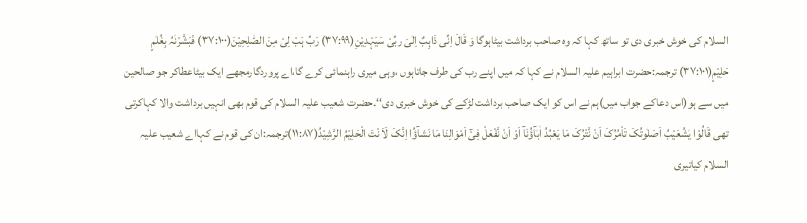السلام کی خوش خبری دی تو ساتھ کہا کہ وہ صاحب برداشت بیٹاہوگا وَ قَالَ اِنِّی ذَاہِبٌ اِلٰیَ ربِّیْ سَیَہْدِیْنِ(۳۷:۹۹) رَبِّ ہَبْ لِیْ مِنَ الصّٰلِحِیْنَ(۳۷:۱۰۰) فَبَشَّرْنٰہُ بِغُلٰمٍ حَلِیْمٍ(۳۷:۱۰۱) ترجمہ:حضرت ابراہیم علیہ السلام نے کہا کہ میں اپنے رب کی طرف جاتاہوں ،وہی میری راہنمائی کرے گا،اے پروردگارمجھے ایک بیٹاعطاکر جو صالحین میں سے ہو(اس دعاکے جواب میں)ہم نے اس کو ایک صاحب برداشت لڑکے کی خوش خبری دی‘‘۔حضرت شعیب علیہ السلام کی قوم بھی انہیں برداشت والا کہاکرتی تھی قَالُوْا یٰشُعَیْبُ اَصَلٰوتُکَ تَاْمُرُکَ اَنْ نَّتْرُکَ مَا یَعْبُدُ اٰبٰآؤُنَآ اَوْ اَنْ نَّفْعَلْ فِیْٓ اَمْوَالِنَا مَا نَشآؤُا اِنَّکَ لَاَ نْتَ الْحَلِیْمُ الرَّشِیْدُ(۱۱:۸۷)ترجمہ:ان کی قوم نے کہااے شعیب علیہ السلام کیاتیری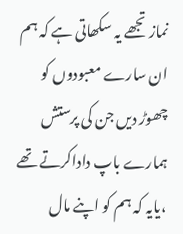نماز تجھے یہ سکھاتی ہے کہ ہم ان سارے معبودوں کو چھوڑ دیں جن کی پرستش ہمارے باپ داداکرتے تھے ،یایہ کہ ہم کو اپنے مال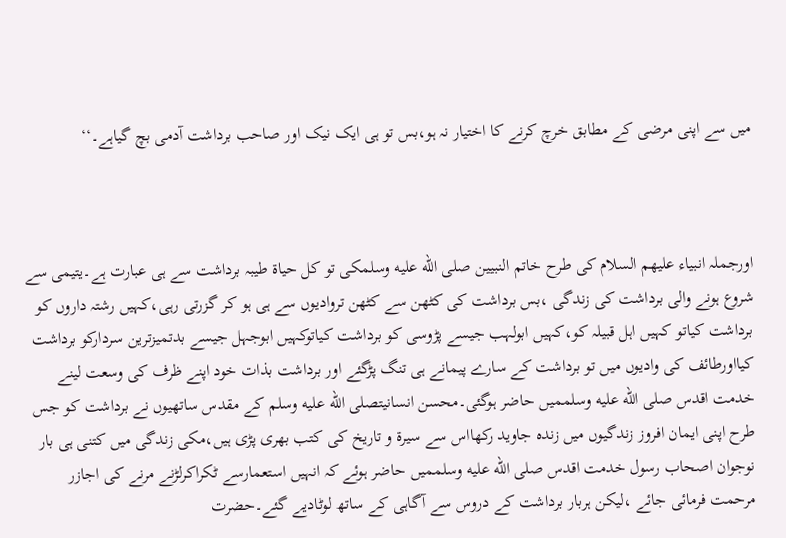میں سے اپنی مرضی کے مطابق خرچ کرنے کا اختیار نہ ہو،بس تو ہی ایک نیک اور صاحب برداشت آدمی بچ گیاہے۔‘‘



اورجملہ انبیاء علیھم السلام کی طرح خاتم النبیین صلى الله عليه وسلمکی تو کل حیاۃ طیبہ برداشت سے ہی عبارت ہے۔یتیمی سے شروع ہونے والی برداشت کی زندگی ،بس برداشت کی کٹھن سے کٹھن تروادیوں سے ہی ہو کر گزرتی رہی،کہیں رشتہ داروں کو برداشت کیاتو کہیں اہل قبیلہ کو،کہیں ابولہب جیسے پڑوسی کو برداشت کیاتوکہیں ابوجہل جیسے بدتمیزترین سردارکو برداشت کیااورطائف کی وادیوں میں تو برداشت کے سارے پیمانے ہی تنگ پڑگئے اور برداشت بذات خود اپنے ظرف کی وسعت لینے خدمت اقدس صلى الله عليه وسلممیں حاضر ہوگئی۔محسن انسانیتصلى الله عليه وسلم کے مقدس ساتھیوں نے برداشت کو جس طرح اپنی ایمان افروز زندگیوں میں زندہ جاوید رکھااس سے سیرۃ و تاریخ کی کتب بھری پڑی ہیں،مکی زندگی میں کتنی ہی بار نوجوان اصحاب رسول خدمت اقدس صلى الله عليه وسلممیں حاضر ہوئے کہ انہیں استعمارسے ٹکراکرلڑنے مرنے کی اجازر مرحمت فرمائی جائے ،لیکن ہربار برداشت کے دروس سے آگاہی کے ساتھ لوٹادیے گئے۔حضرت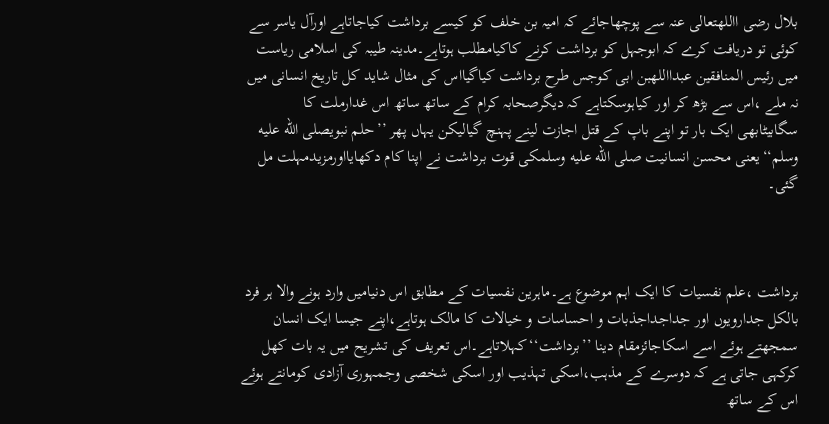بلال رضی االلهتعالی عنہ سے پوچھاجائے کہ امیہ بن خلف کو کیسے برداشت کیاجاتاہے اورآل یاسر سے کوئی تو دریافت کرے کہ ابوجہل کو برداشت کرنے کاکیامطلب ہوتاہے۔مدینہ طیبہ کی اسلامی ریاست میں رئیس المنافقین عبدااللهبن ابی کوجس طرح برداشت کیاگیااس کی مثال شاید کل تاریخ انسانی میں نہ ملے ،اس سے بڑھ کر اور کیاہوسکتاہے کہ دیگرصحابہ کرام کے ساتھ ساتھ اس غدارملت کا سگابیٹابھی ایک بار تو اپنے باپ کے قتل اجازت لینے پہنچ گیالیکن یہاں پھر ’’حلم نبویصلى الله عليه وسلم‘‘یعنی محسن انسانیت صلى الله عليه وسلمکی قوت برداشت نے اپنا کام دکھایااورمزیدمہلت مل گئی۔



برداشت ،علم نفسیات کا ایک اہم موضوع ہے۔ماہرین نفسیات کے مطابق اس دنیامیں وارد ہونے والا ہر فرد بالکل جدارویوں اور جداجداجذبات و احساسات و خیالات کا مالک ہوتاہے،اپنے جیسا ایک انسان سمجھتے ہوئے اسے اسکاجائزمقام دینا ’’برداشت‘‘کہلاتاہے۔اس تعریف کی تشریح میں یہ بات کھل کرکہی جاتی ہے کہ دوسرے کے مذہب،اسکی تہذیب اور اسکی شخصی وجمہوری آزادی کومانتے ہوئے اس کے ساتھ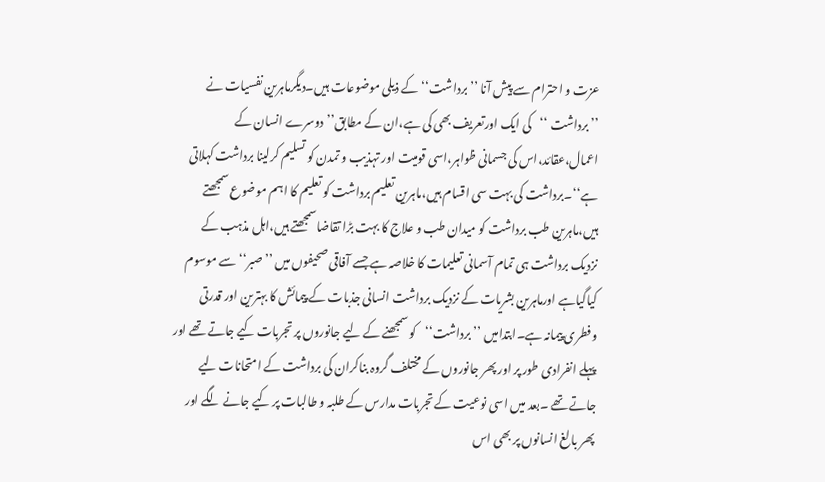عزت و احترام سے پیش آنا ’’برداشت‘‘ کے ذیلی موضوعات ہیں۔دیگرماہرین نفسیات نے ’’برداشت ‘‘کی ایک اورتعریف بھی کی ہے،ان کے مطابق’’دوسرے انسان کے اعمال،عقائد،اس کی جسمانی ظواہر،اسی قومیت اور تہذیب و تمدن کو تسلیم کرلینا برداشت کہلاتی ہے‘‘۔برداشت کی بہت سی اقسام ہیں،ماہرین تعلیم برداشت کو تعلیم کا اہم موضوع سمجھتے ہیں،ماہرین طب برداشت کو میدان طب و علاج کا بہت بڑا تقاضاسمجھتے ہیں،اہل مذہب کے نزدیک برداشت ہی تمام آسمانی تعلیمات کا خلاصہ ہے جسے آفاقی صحیفوں میں ’’صبر‘‘سے موسوم کیاگیاہے اورماہرین بشریات کے نزدیک برداشت انسانی جذبات کے پیمائش کا بہترین اور قدرتی وفطری پیمانہ ہے۔ابتدامیں ’’برداشت‘‘کو سمجھنے کے لیے جانوروں پر تجربات کیے جاتے تھے اور پہلے انفرادی طور پر اور پھر جانوروں کے مختلف گروہ بناکران کی برداشت کے امتحانات لیے جاتے تھے ۔بعد میں اسی نوعیت کے تجربات مدارس کے طلبہ و طالبات پر کیے جانے لگے اور پھر بالغ انسانوں پر بھی اس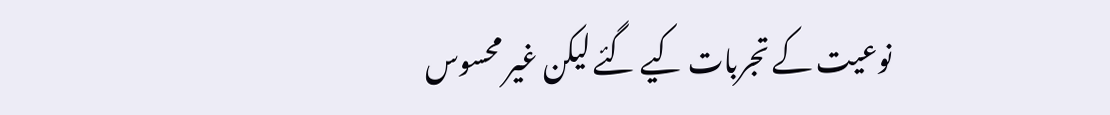نوعیت کے تجربات کیے گئے لیکن غیر محسوس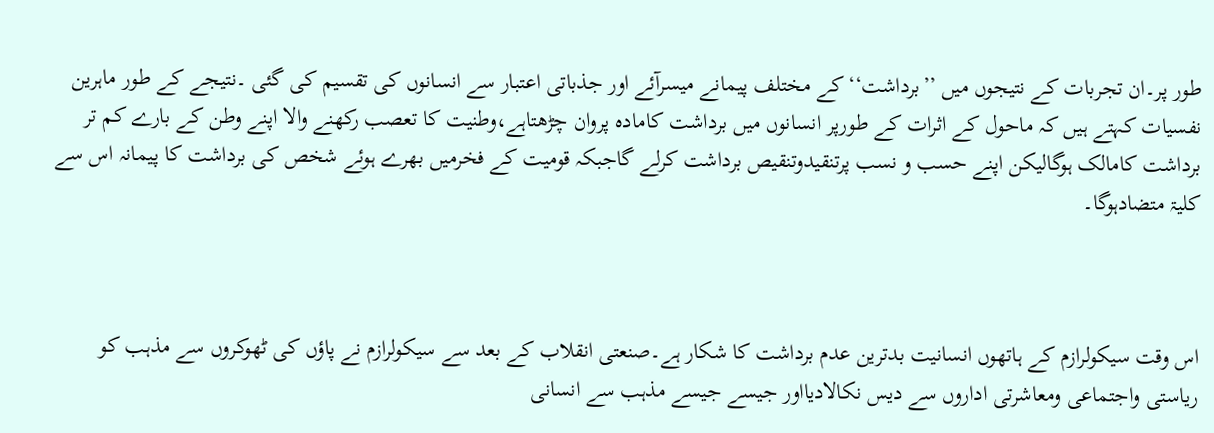طور پر۔ان تجربات کے نتیجوں میں ’’برداشت‘‘کے مختلف پیمانے میسرآئے اور جذباتی اعتبار سے انسانوں کی تقسیم کی گئی ۔نتیجے کے طور ماہرین نفسیات کہتے ہیں کہ ماحول کے اثرات کے طورپر انسانوں میں برداشت کامادہ پروان چڑھتاہے،وطنیت کا تعصب رکھنے والا اپنے وطن کے بارے کم تر برداشت کامالک ہوگالیکن اپنے حسب و نسب پرتنقیدوتنقیص برداشت کرلے گاجبکہ قومیت کے فخرمیں بھرے ہوئے شخص کی برداشت کا پیمانہ اس سے کلیۃ متضادہوگا۔



اس وقت سیکولرازم کے ہاتھوں انسانیت بدترین عدم برداشت کا شکار ہے۔صنعتی انقلاب کے بعد سے سیکولرازم نے پاؤں کی ٹھوکروں سے مذہب کو ریاستی واجتماعی ومعاشرتی اداروں سے دیس نکالادیااور جیسے جیسے مذہب سے انسانی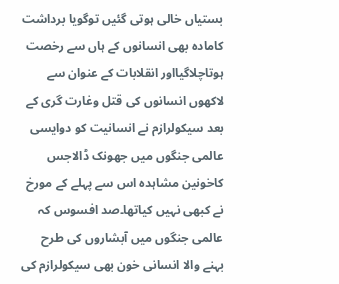بستیاں خالی ہوتی گئیں توگویا برداشت کامادہ بھی انسانوں کے ہاں سے رخصت ہوتاچلاگیااور انقلابات کے عنوان سے لاکھوں انسانوں کی قتل وغارت گری کے بعد سیکولرازم نے انسانیت کو دوایسی عالمی جنگوں میں جھونک ڈالاجس کاخونین مشاہدہ اس سے پہلے کے مورخ نے کبھی نہیں کیاتھا۔صد افسوس کہ عالمی جنگوں میں آبشاروں کی طرح بہنے والا انسانی خون بھی سیکولرازم کی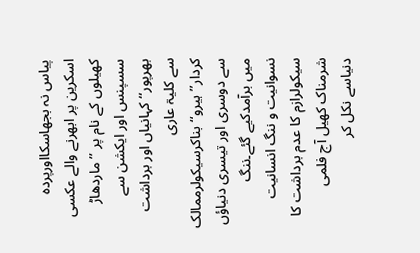پیاس نہ بجھاسکااورپردہ اسکرین پر ابھرنے والے عکسی کھیلوں کے نام پر ’’ماردھاڑ سسپنس اور ایکشن سے بھرپور‘‘کہانیاں اور برداشت سے کلیۃ عاری کردار’’ہیرو‘‘بناکرسیکولرممالک سے دوسری اور تیسری دنیاؤں میں برآمدکیے گئے۔ننگ نسوانیت و ننگ انسانیت سیکولرازم کا عدم برداشت کا شرمناک کھیل آج فلمی دنیاسے نکل کر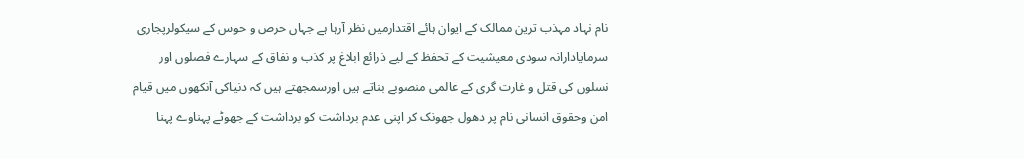نام نہاد مہذب ترین ممالک کے ایوان ہائے اقتدارمیں نظر آرہا ہے جہاں حرص و حوس کے سیکولرپجاری سرمایادارانہ سودی معیشیت کے تحفظ کے لیے ذرائع ابلاغ پر کذب و نفاق کے سہارے فصلوں اور نسلوں کی قتل و غارت گری کے عالمی منصوبے بناتے ہیں اورسمجھتے ہیں کہ دنیاکی آنکھوں میں قیام امن وحقوق انسانی نام پر دھول جھونک کر اپنی عدم برداشت کو برداشت کے جھوٹے پہناوے پہنا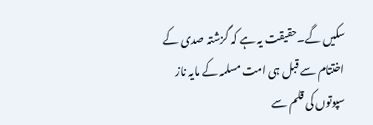سکیں گے۔حقیقت یہ ہے کہ گزشتہ صدی کے اختتام سے قبل ہی امت مسلمہ کے مایہ ناز سپوتوں کی قلم سے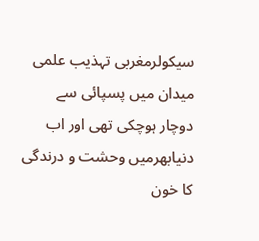سیکولرمغربی تہذیب علمی میدان میں پسپائی سے دوچار ہوچکی تھی اور اب دنیابھرمیں وحشت و درندگی کا خون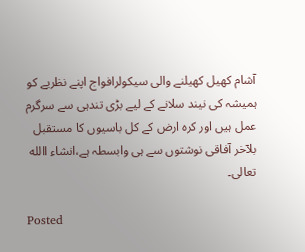آشام کھیل کھیلنے والی سیکولرافواج اپنے نظریے کو ہمیشہ کی نیند سلانے کے لیے بڑی تندہی سے سرگرم عمل ہیں اور کرہ ارض کے کل باسیوں کا مستقبل بلآخر آفاقی نوشتوں سے ہی وابسطہ ہے،انشاء االله تعالی۔

Posted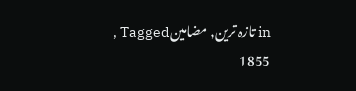in تازہ ترین, مضامینTagged ,
1855